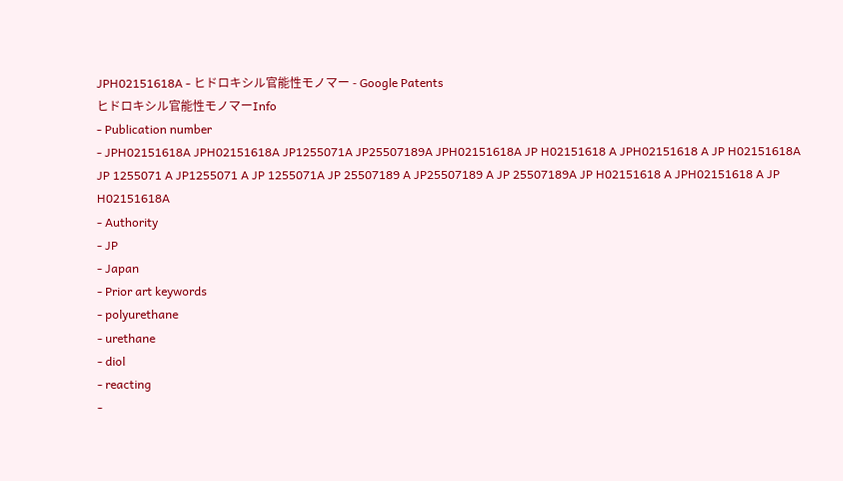JPH02151618A - ヒドロキシル官能性モノマー - Google Patents
ヒドロキシル官能性モノマーInfo
- Publication number
- JPH02151618A JPH02151618A JP1255071A JP25507189A JPH02151618A JP H02151618 A JPH02151618 A JP H02151618A JP 1255071 A JP1255071 A JP 1255071A JP 25507189 A JP25507189 A JP 25507189A JP H02151618 A JPH02151618 A JP H02151618A
- Authority
- JP
- Japan
- Prior art keywords
- polyurethane
- urethane
- diol
- reacting
-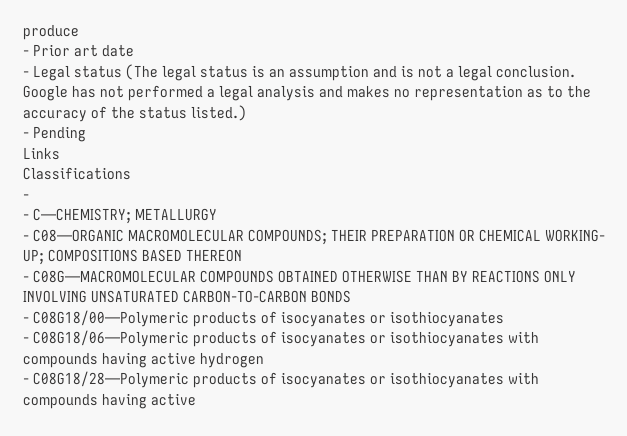produce
- Prior art date
- Legal status (The legal status is an assumption and is not a legal conclusion. Google has not performed a legal analysis and makes no representation as to the accuracy of the status listed.)
- Pending
Links
Classifications
-
- C—CHEMISTRY; METALLURGY
- C08—ORGANIC MACROMOLECULAR COMPOUNDS; THEIR PREPARATION OR CHEMICAL WORKING-UP; COMPOSITIONS BASED THEREON
- C08G—MACROMOLECULAR COMPOUNDS OBTAINED OTHERWISE THAN BY REACTIONS ONLY INVOLVING UNSATURATED CARBON-TO-CARBON BONDS
- C08G18/00—Polymeric products of isocyanates or isothiocyanates
- C08G18/06—Polymeric products of isocyanates or isothiocyanates with compounds having active hydrogen
- C08G18/28—Polymeric products of isocyanates or isothiocyanates with compounds having active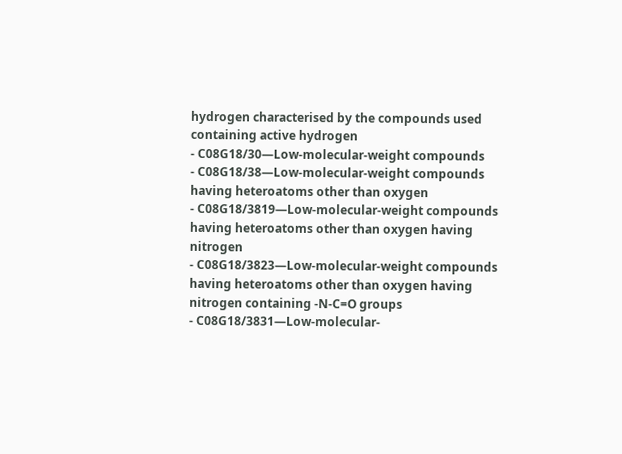hydrogen characterised by the compounds used containing active hydrogen
- C08G18/30—Low-molecular-weight compounds
- C08G18/38—Low-molecular-weight compounds having heteroatoms other than oxygen
- C08G18/3819—Low-molecular-weight compounds having heteroatoms other than oxygen having nitrogen
- C08G18/3823—Low-molecular-weight compounds having heteroatoms other than oxygen having nitrogen containing -N-C=O groups
- C08G18/3831—Low-molecular-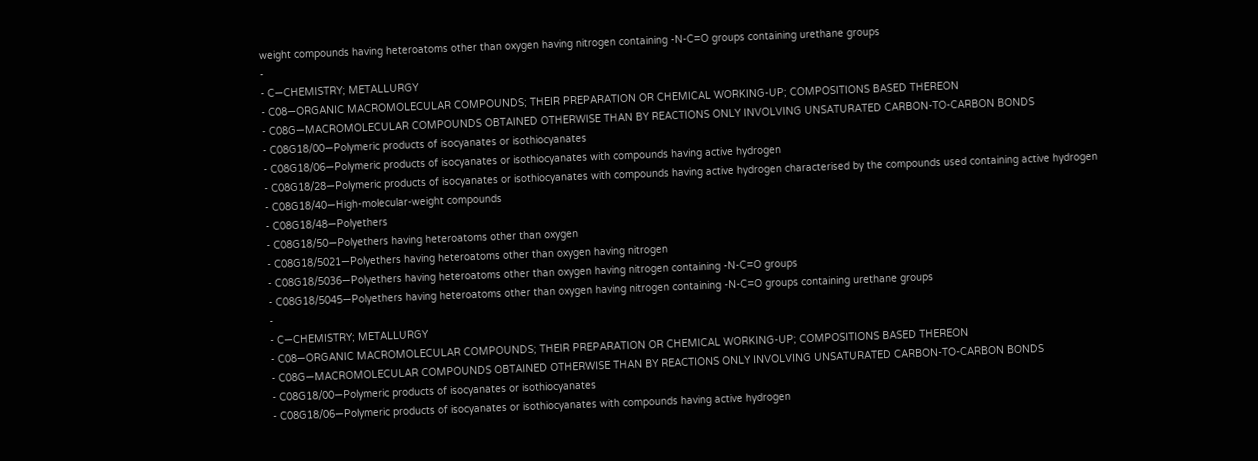weight compounds having heteroatoms other than oxygen having nitrogen containing -N-C=O groups containing urethane groups
-
- C—CHEMISTRY; METALLURGY
- C08—ORGANIC MACROMOLECULAR COMPOUNDS; THEIR PREPARATION OR CHEMICAL WORKING-UP; COMPOSITIONS BASED THEREON
- C08G—MACROMOLECULAR COMPOUNDS OBTAINED OTHERWISE THAN BY REACTIONS ONLY INVOLVING UNSATURATED CARBON-TO-CARBON BONDS
- C08G18/00—Polymeric products of isocyanates or isothiocyanates
- C08G18/06—Polymeric products of isocyanates or isothiocyanates with compounds having active hydrogen
- C08G18/28—Polymeric products of isocyanates or isothiocyanates with compounds having active hydrogen characterised by the compounds used containing active hydrogen
- C08G18/40—High-molecular-weight compounds
- C08G18/48—Polyethers
- C08G18/50—Polyethers having heteroatoms other than oxygen
- C08G18/5021—Polyethers having heteroatoms other than oxygen having nitrogen
- C08G18/5036—Polyethers having heteroatoms other than oxygen having nitrogen containing -N-C=O groups
- C08G18/5045—Polyethers having heteroatoms other than oxygen having nitrogen containing -N-C=O groups containing urethane groups
-
- C—CHEMISTRY; METALLURGY
- C08—ORGANIC MACROMOLECULAR COMPOUNDS; THEIR PREPARATION OR CHEMICAL WORKING-UP; COMPOSITIONS BASED THEREON
- C08G—MACROMOLECULAR COMPOUNDS OBTAINED OTHERWISE THAN BY REACTIONS ONLY INVOLVING UNSATURATED CARBON-TO-CARBON BONDS
- C08G18/00—Polymeric products of isocyanates or isothiocyanates
- C08G18/06—Polymeric products of isocyanates or isothiocyanates with compounds having active hydrogen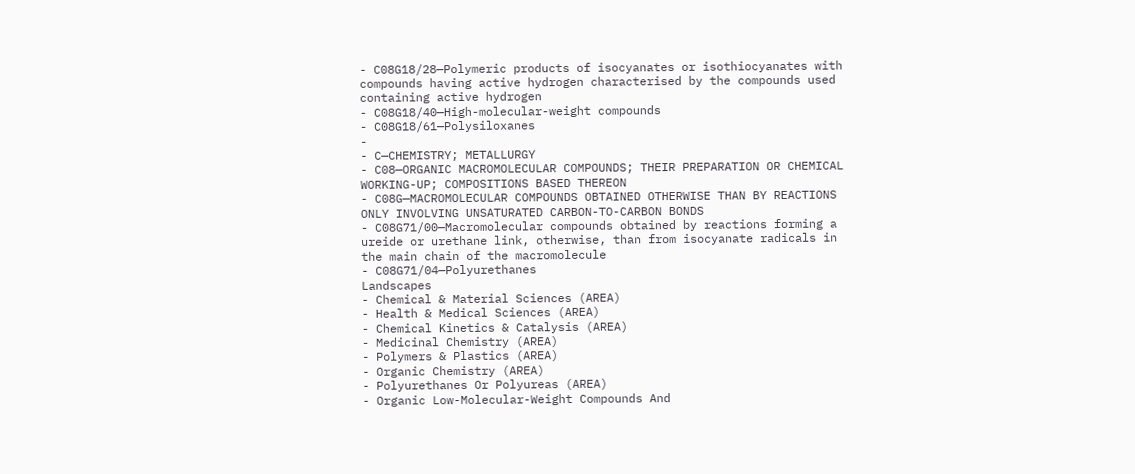- C08G18/28—Polymeric products of isocyanates or isothiocyanates with compounds having active hydrogen characterised by the compounds used containing active hydrogen
- C08G18/40—High-molecular-weight compounds
- C08G18/61—Polysiloxanes
-
- C—CHEMISTRY; METALLURGY
- C08—ORGANIC MACROMOLECULAR COMPOUNDS; THEIR PREPARATION OR CHEMICAL WORKING-UP; COMPOSITIONS BASED THEREON
- C08G—MACROMOLECULAR COMPOUNDS OBTAINED OTHERWISE THAN BY REACTIONS ONLY INVOLVING UNSATURATED CARBON-TO-CARBON BONDS
- C08G71/00—Macromolecular compounds obtained by reactions forming a ureide or urethane link, otherwise, than from isocyanate radicals in the main chain of the macromolecule
- C08G71/04—Polyurethanes
Landscapes
- Chemical & Material Sciences (AREA)
- Health & Medical Sciences (AREA)
- Chemical Kinetics & Catalysis (AREA)
- Medicinal Chemistry (AREA)
- Polymers & Plastics (AREA)
- Organic Chemistry (AREA)
- Polyurethanes Or Polyureas (AREA)
- Organic Low-Molecular-Weight Compounds And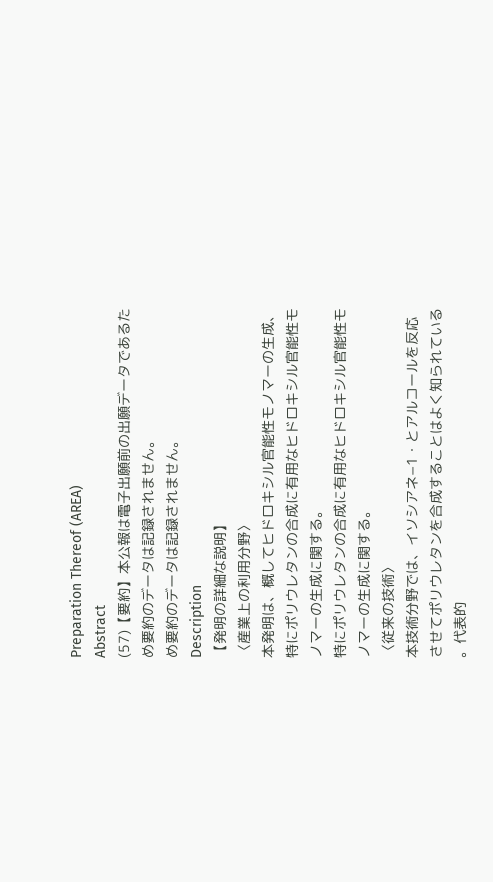Preparation Thereof (AREA)
Abstract
(57)【要約】本公報は電子出願前の出願データであるた
め要約のデータは記録されません。
め要約のデータは記録されません。
Description
【発明の詳細な説明】
〈産業上の利用分野〉
本発明は、概してヒドロキシル官能性モノマーの生成、
特にポリウレタンの合成に有用なヒドロキシル官能性モ
ノマーの生成に関する。
特にポリウレタンの合成に有用なヒドロキシル官能性モ
ノマーの生成に関する。
〈従来の技術〉
本技術分野では、イソシアネ−1・とアルコールを反応
させてポリウレタンを合成することはよく知られている
。代表的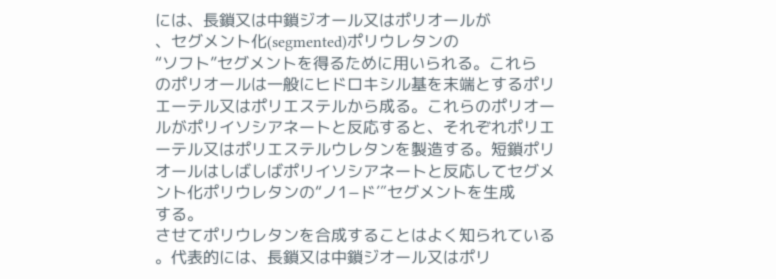には、長鎖又は中鎖ジオール又はポリオールが
、セグメント化(segmented)ポリウレタンの
“ソフト”セグメントを得るために用いられる。これら
のポリオールは一般にヒドロキシル基を末端とするポリ
エーテル又はポリエステルから成る。これらのポリオー
ルがポリイソシアネートと反応すると、それぞれポリエ
ーテル又はポリエステルウレタンを製造する。短鎖ポリ
オールはしばしばポリイソシアネートと反応してセグメ
ント化ポリウレタンの“ノ1−ド′″セグメントを生成
する。
させてポリウレタンを合成することはよく知られている
。代表的には、長鎖又は中鎖ジオール又はポリ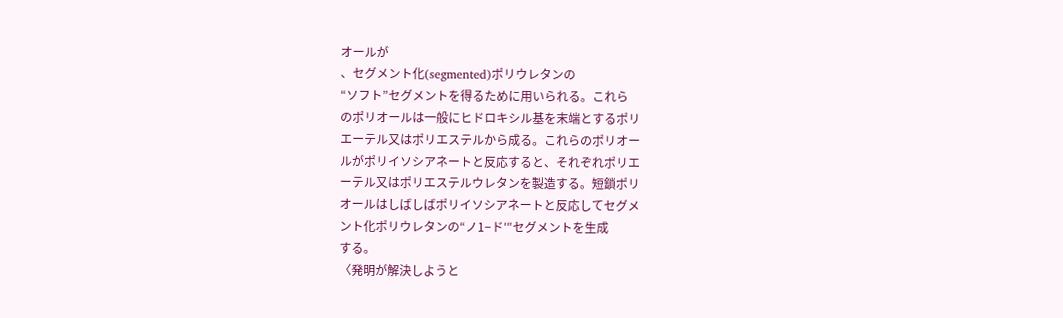オールが
、セグメント化(segmented)ポリウレタンの
“ソフト”セグメントを得るために用いられる。これら
のポリオールは一般にヒドロキシル基を末端とするポリ
エーテル又はポリエステルから成る。これらのポリオー
ルがポリイソシアネートと反応すると、それぞれポリエ
ーテル又はポリエステルウレタンを製造する。短鎖ポリ
オールはしばしばポリイソシアネートと反応してセグメ
ント化ポリウレタンの“ノ1−ド′″セグメントを生成
する。
〈発明が解決しようと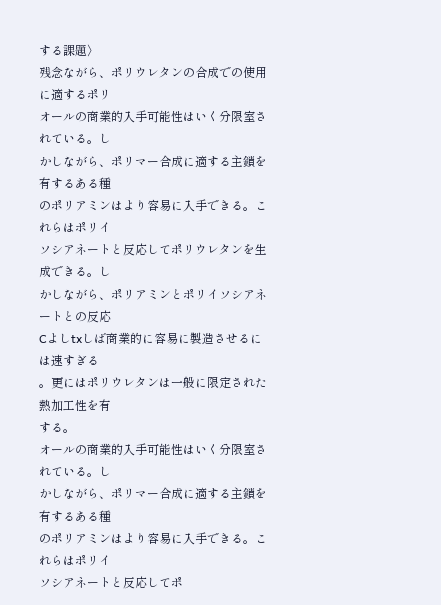する課題〉
残念ながら、ポリウレタンの合成での使用に適するポリ
オールの商業的入手可能性はいく分限室されている。し
かしながら、ポリマー合成に適する主鎖を有するある種
のポリアミンはより容易に入手できる。これらはポリイ
ソシアネートと反応してポリウレタンを生成できる。し
かしながら、ポリアミンとポリイソシアネートとの反応
Cよしtxしば商業的に容易に製造させるには速すぎる
。更にはポリウレタンは一般に限定された熱加工性を有
する。
オールの商業的入手可能性はいく分限室されている。し
かしながら、ポリマー合成に適する主鎖を有するある種
のポリアミンはより容易に入手できる。これらはポリイ
ソシアネートと反応してポ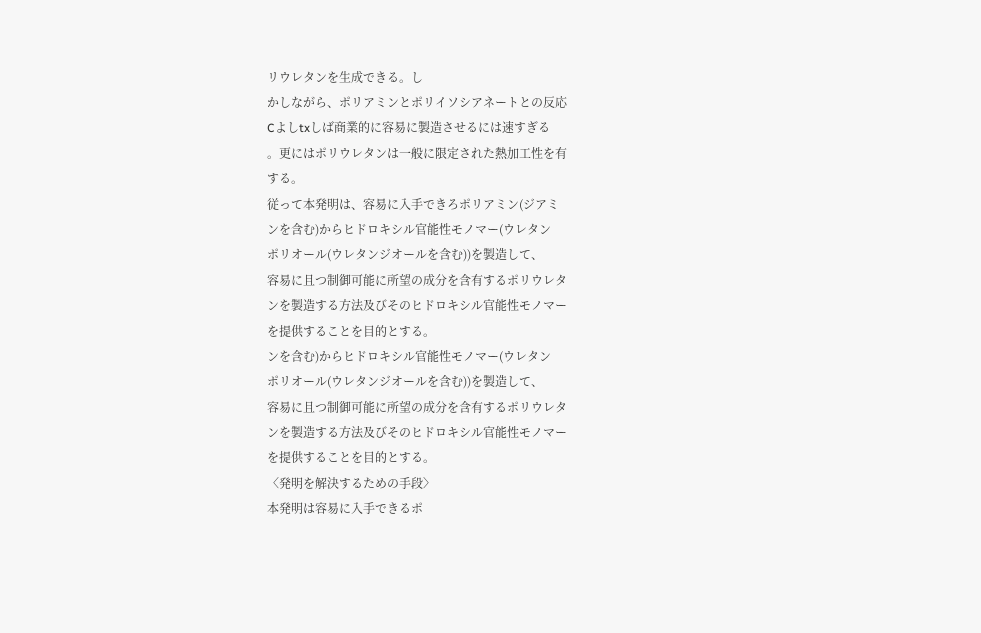リウレタンを生成できる。し
かしながら、ポリアミンとポリイソシアネートとの反応
Cよしtxしば商業的に容易に製造させるには速すぎる
。更にはポリウレタンは一般に限定された熱加工性を有
する。
従って本発明は、容易に入手できろポリアミン(ジアミ
ンを含む)からヒドロキシル官能性モノマー(ウレタン
ポリオール(ウレタンジオールを含む))を製造して、
容易に且つ制御可能に所望の成分を含有するポリウレタ
ンを製造する方法及びそのヒドロキシル官能性モノマー
を提供することを目的とする。
ンを含む)からヒドロキシル官能性モノマー(ウレタン
ポリオール(ウレタンジオールを含む))を製造して、
容易に且つ制御可能に所望の成分を含有するポリウレタ
ンを製造する方法及びそのヒドロキシル官能性モノマー
を提供することを目的とする。
〈発明を解決するための手段〉
本発明は容易に入手できるポ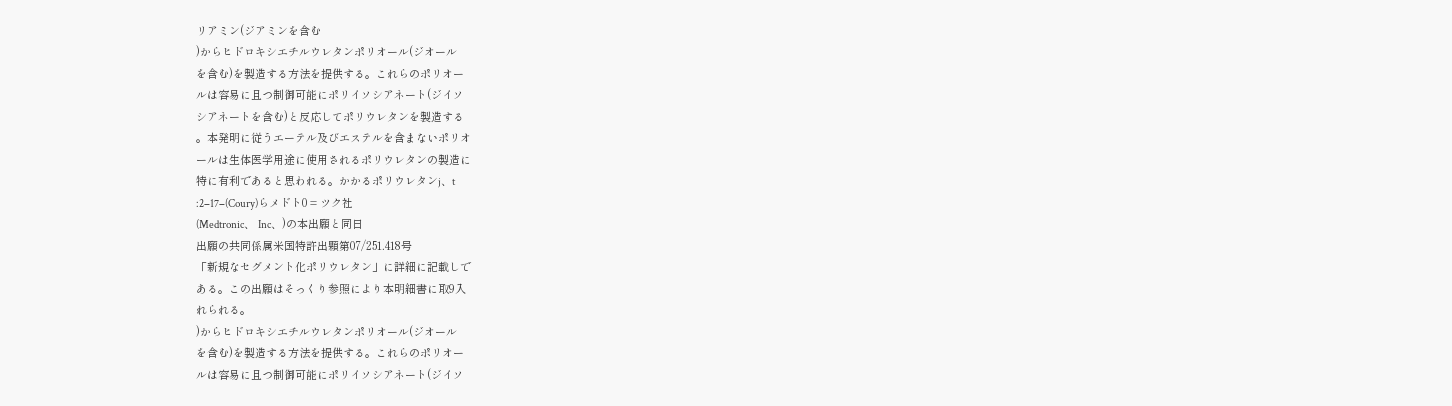リアミン(ジアミンを含む
)からヒドロキシエチルウレタンポリオール(ジオール
を含む)を製造する方法を提供する。これらのポリオー
ルは容易に且つ制御可能にポリイソシアネート(ジイソ
シアネートを含む)と反応してポリウレタンを製造する
。本発明に従うエーテル及びエステルを含まないポリオ
ールは生体医学用途に使用されるポリウレタンの製造に
特に有利であると思われる。かかるポリウレタンj、t
:2−17−(Coury)らメドト0 = ツク社
(Medtronic、 Inc、)の本出願と同日
出願の共同係属米国特許出顆第07/251.418号
「新規なセグメント化ポリウレタン」に詳細に記載しで
ある。この出願はそっくり参照により本明細書に取9入
れられる。
)からヒドロキシエチルウレタンポリオール(ジオール
を含む)を製造する方法を提供する。これらのポリオー
ルは容易に且つ制御可能にポリイソシアネート(ジイソ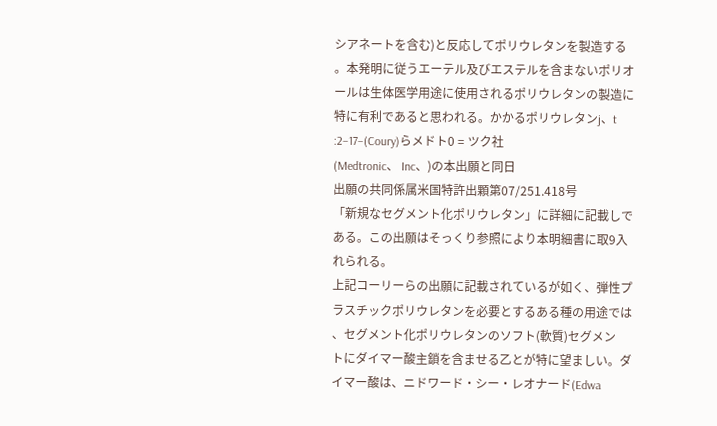シアネートを含む)と反応してポリウレタンを製造する
。本発明に従うエーテル及びエステルを含まないポリオ
ールは生体医学用途に使用されるポリウレタンの製造に
特に有利であると思われる。かかるポリウレタンj、t
:2−17−(Coury)らメドト0 = ツク社
(Medtronic、 Inc、)の本出願と同日
出願の共同係属米国特許出顆第07/251.418号
「新規なセグメント化ポリウレタン」に詳細に記載しで
ある。この出願はそっくり参照により本明細書に取9入
れられる。
上記コーリーらの出願に記載されているが如く、弾性プ
ラスチックポリウレタンを必要とするある種の用途では
、セグメント化ポリウレタンのソフト(軟質)セグメン
トにダイマー酸主鎖を含ませる乙とが特に望ましい。ダ
イマー酸は、ニドワード・シー・レオナード(Edwa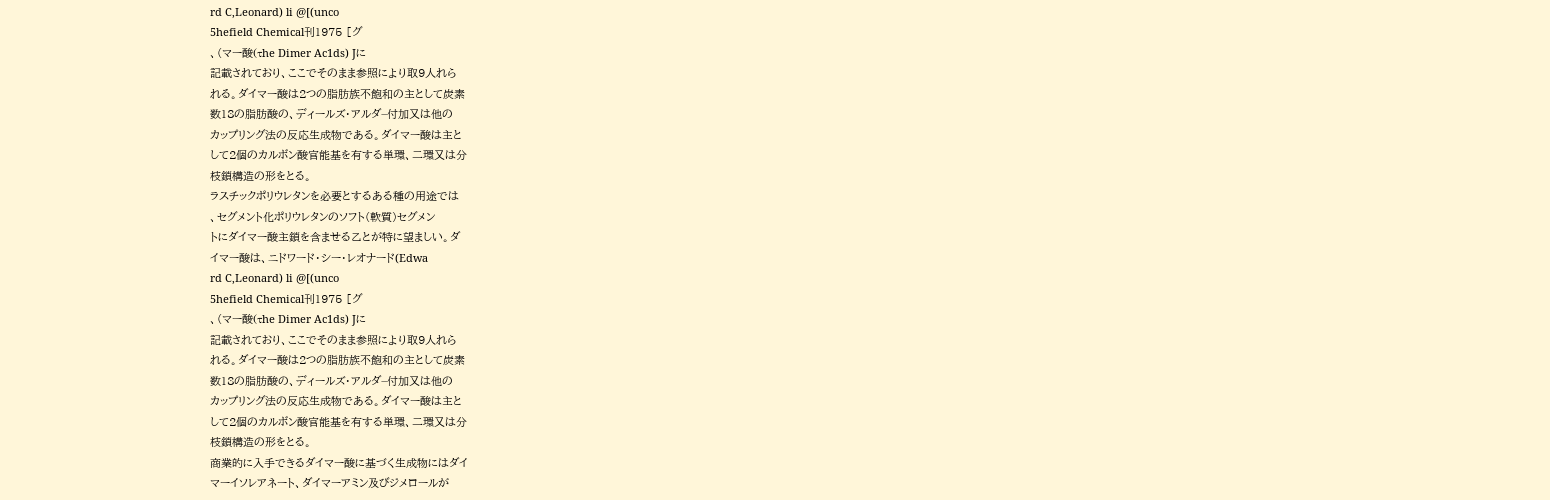rd C,Leonard) li @[(unco
5hefield Chemical刊1975 [グ
、(マー酸(τhe Dimer Ac1ds) Jに
記載されており、ここでそのまま参照により取9人れら
れる。ダイマー酸は2つの脂肪族不飽和の主として炭素
数18の脂肪酸の、ディールズ・アルダ−付加又は他の
カップリング法の反応生成物である。ダイマー酸は主と
して2個のカルボン酸官能基を有する単環、二環又は分
枝鎖構造の形をとる。
ラスチックポリウレタンを必要とするある種の用途では
、セグメント化ポリウレタンのソフト(軟質)セグメン
トにダイマー酸主鎖を含ませる乙とが特に望ましい。ダ
イマー酸は、ニドワード・シー・レオナード(Edwa
rd C,Leonard) li @[(unco
5hefield Chemical刊1975 [グ
、(マー酸(τhe Dimer Ac1ds) Jに
記載されており、ここでそのまま参照により取9人れら
れる。ダイマー酸は2つの脂肪族不飽和の主として炭素
数18の脂肪酸の、ディールズ・アルダ−付加又は他の
カップリング法の反応生成物である。ダイマー酸は主と
して2個のカルボン酸官能基を有する単環、二環又は分
枝鎖構造の形をとる。
商業的に入手できるダイマー酸に基づく生成物にはダイ
マーイソレアネート、ダイマーアミン及びジメロールが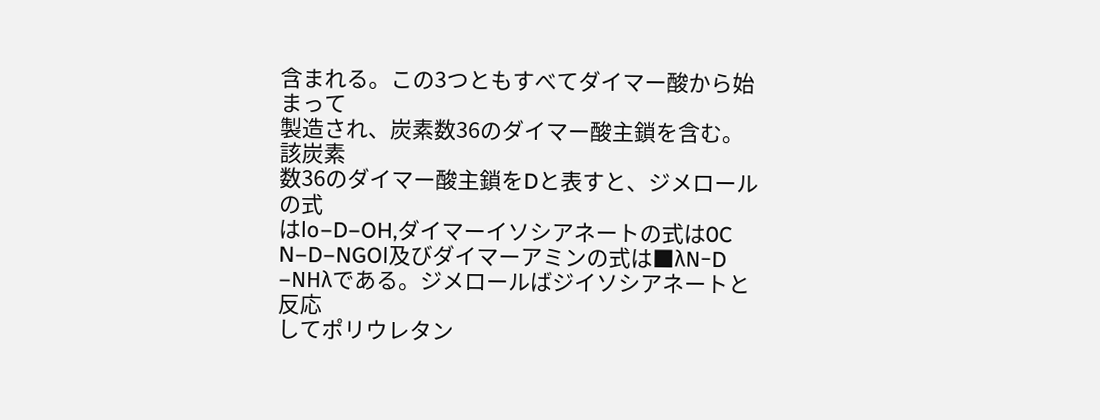含まれる。この3つともすべてダイマー酸から始まって
製造され、炭素数36のダイマー酸主鎖を含む。該炭素
数36のダイマー酸主鎖をDと表すと、ジメロールの式
はlo−D−OH,ダイマーイソシアネートの式は0C
N−D−NGOl及びダイマーアミンの式は■λN−D
−NHλである。ジメロールばジイソシアネートと反応
してポリウレタン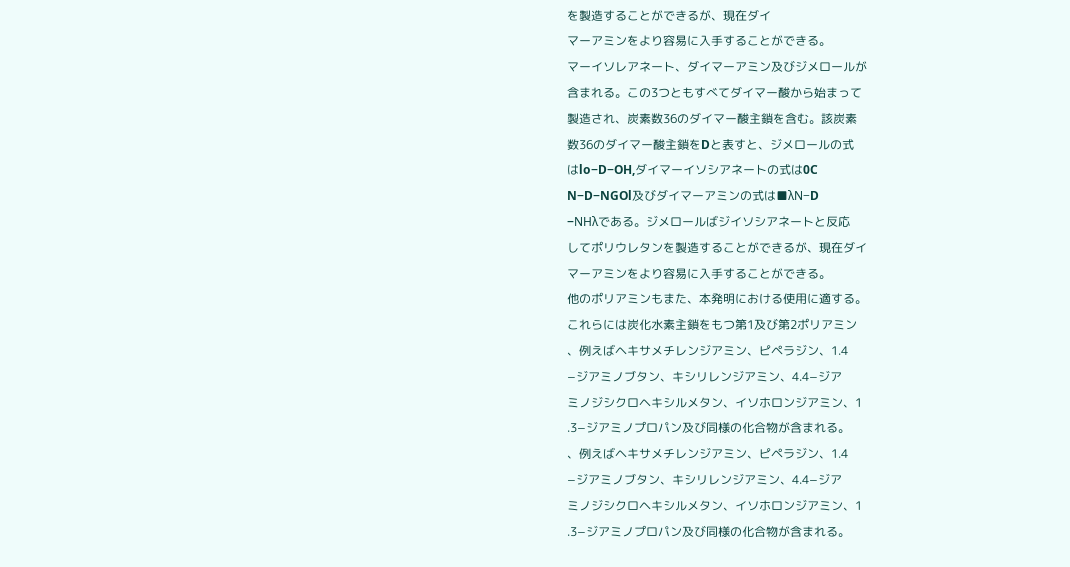を製造することができるが、現在ダイ
マーアミンをより容易に入手することができる。
マーイソレアネート、ダイマーアミン及びジメロールが
含まれる。この3つともすべてダイマー酸から始まって
製造され、炭素数36のダイマー酸主鎖を含む。該炭素
数36のダイマー酸主鎖をDと表すと、ジメロールの式
はlo−D−OH,ダイマーイソシアネートの式は0C
N−D−NGOl及びダイマーアミンの式は■λN−D
−NHλである。ジメロールばジイソシアネートと反応
してポリウレタンを製造することができるが、現在ダイ
マーアミンをより容易に入手することができる。
他のポリアミンもまた、本発明における使用に適する。
これらには炭化水素主鎖をもつ第1及び第2ポリアミン
、例えばヘキサメチレンジアミン、ピペラジン、1.4
−ジアミノブタン、キシリレンジアミン、4.4−ジア
ミノジシクロヘキシルメタン、イソホロンジアミン、1
.3−ジアミノプロパン及び同様の化合物が含まれる。
、例えばヘキサメチレンジアミン、ピペラジン、1.4
−ジアミノブタン、キシリレンジアミン、4.4−ジア
ミノジシクロヘキシルメタン、イソホロンジアミン、1
.3−ジアミノプロパン及び同様の化合物が含まれる。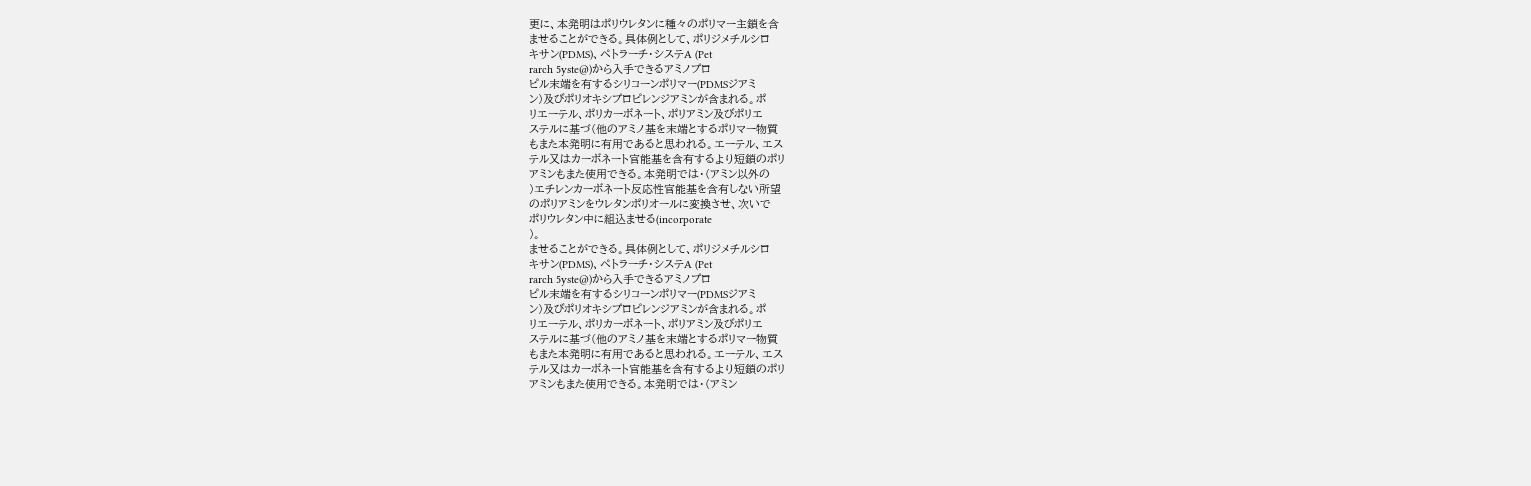更に、本発明はポリウレタンに種々のポリマー主鎖を含
ませることができる。具体例として、ポリジメチルシロ
キサン(PDMS)、ペトラーチ・システA (Pet
rarch 5yste@)から入手できるアミノプロ
ピル末端を有するシリコーンポリマー(PDMSジアミ
ン)及びポリオキシプロピレンジアミンが含まれる。ポ
リエーテル、ポリカーボネート、ポリアミン及びポリエ
ステルに基づ(他のアミノ基を末端とするポリマー物質
もまた本発明に有用であると思われる。エーテル、エス
テル又はカーボネート官能基を含有するより短鎖のポリ
アミンもまた使用できる。本発明では・(アミン以外の
)エチレンカーボネート反応性官能基を含有しない所望
のポリアミンをウレタンポリオールに変換させ、次いで
ポリウレタン中に組込ませる(incorporate
)。
ませることができる。具体例として、ポリジメチルシロ
キサン(PDMS)、ペトラーチ・システA (Pet
rarch 5yste@)から入手できるアミノプロ
ピル末端を有するシリコーンポリマー(PDMSジアミ
ン)及びポリオキシプロピレンジアミンが含まれる。ポ
リエーテル、ポリカーボネート、ポリアミン及びポリエ
ステルに基づ(他のアミノ基を末端とするポリマー物質
もまた本発明に有用であると思われる。エーテル、エス
テル又はカーボネート官能基を含有するより短鎖のポリ
アミンもまた使用できる。本発明では・(アミン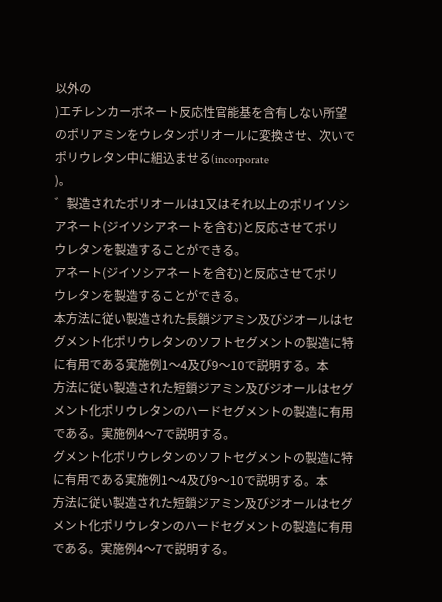以外の
)エチレンカーボネート反応性官能基を含有しない所望
のポリアミンをウレタンポリオールに変換させ、次いで
ポリウレタン中に組込ませる(incorporate
)。
゛製造されたポリオールは1又はそれ以上のポリイソシ
アネート(ジイソシアネートを含む)と反応させてポリ
ウレタンを製造することができる。
アネート(ジイソシアネートを含む)と反応させてポリ
ウレタンを製造することができる。
本方法に従い製造された長鎖ジアミン及びジオールはセ
グメント化ポリウレタンのソフトセグメントの製造に特
に有用である実施例1〜4及び9〜10で説明する。本
方法に従い製造された短鎖ジアミン及びジオールはセグ
メント化ポリウレタンのハードセグメントの製造に有用
である。実施例4〜7で説明する。
グメント化ポリウレタンのソフトセグメントの製造に特
に有用である実施例1〜4及び9〜10で説明する。本
方法に従い製造された短鎖ジアミン及びジオールはセグ
メント化ポリウレタンのハードセグメントの製造に有用
である。実施例4〜7で説明する。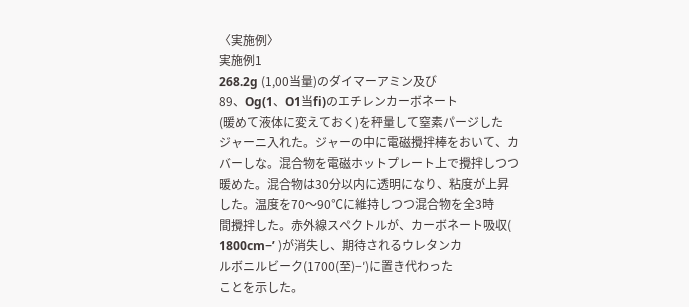〈実施例〉
実施例1
268.2g (1,00当量)のダイマーアミン及び
89、Og(1、O1当fi)のエチレンカーボネート
(暖めて液体に変えておく)を秤量して窒素パージした
ジャーニ入れた。ジャーの中に電磁攪拌棒をおいて、カ
バーしな。混合物を電磁ホットプレート上で攪拌しつつ
暖めた。混合物は30分以内に透明になり、粘度が上昇
した。温度を70〜90℃に維持しつつ混合物を全3時
間攪拌した。赤外線スペクトルが、カーボネート吸収(
1800cm−’ )が消失し、期待されるウレタンカ
ルボニルビーク(1700(至)−′)に置き代わった
ことを示した。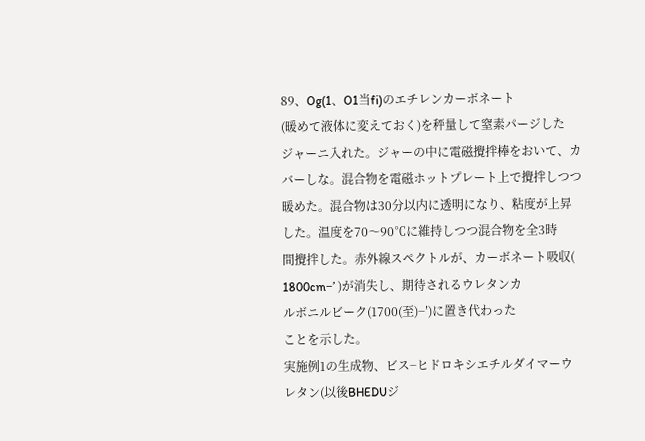89、Og(1、O1当fi)のエチレンカーボネート
(暖めて液体に変えておく)を秤量して窒素パージした
ジャーニ入れた。ジャーの中に電磁攪拌棒をおいて、カ
バーしな。混合物を電磁ホットプレート上で攪拌しつつ
暖めた。混合物は30分以内に透明になり、粘度が上昇
した。温度を70〜90℃に維持しつつ混合物を全3時
間攪拌した。赤外線スペクトルが、カーボネート吸収(
1800cm−’ )が消失し、期待されるウレタンカ
ルボニルビーク(1700(至)−′)に置き代わった
ことを示した。
実施例1の生成物、ビス−ヒドロキシエチルダイマーウ
レタン(以後BHEDUジ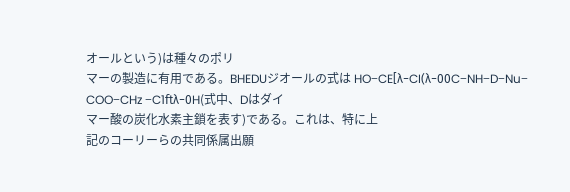オールという)は種々のポリ
マーの製造に有用である。BHEDUジオールの式は HO−CE[λ−CI(λ−00C−NH−D−Nu−
COO−CHz −C1ftλ−0H(式中、Dはダイ
マー酸の炭化水素主鎖を表す)である。これは、特に上
記のコーリーらの共同係属出願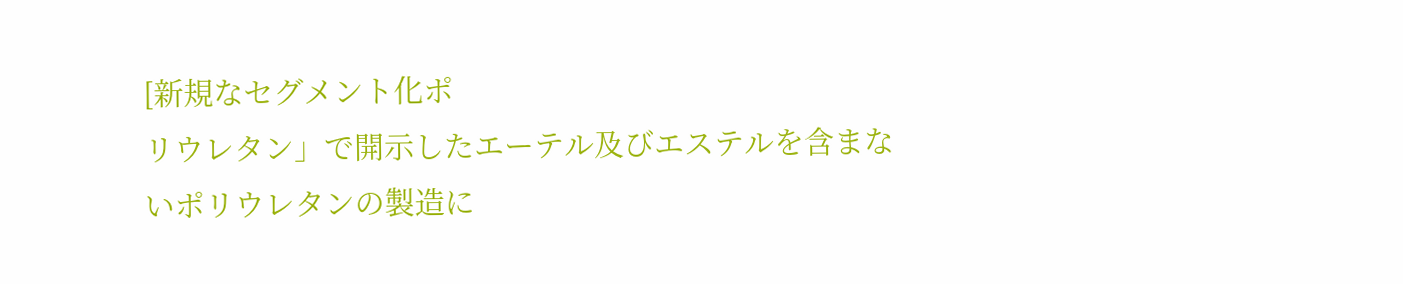[新規なセグメント化ポ
リウレタン」で開示したエーテル及びエステルを含まな
いポリウレタンの製造に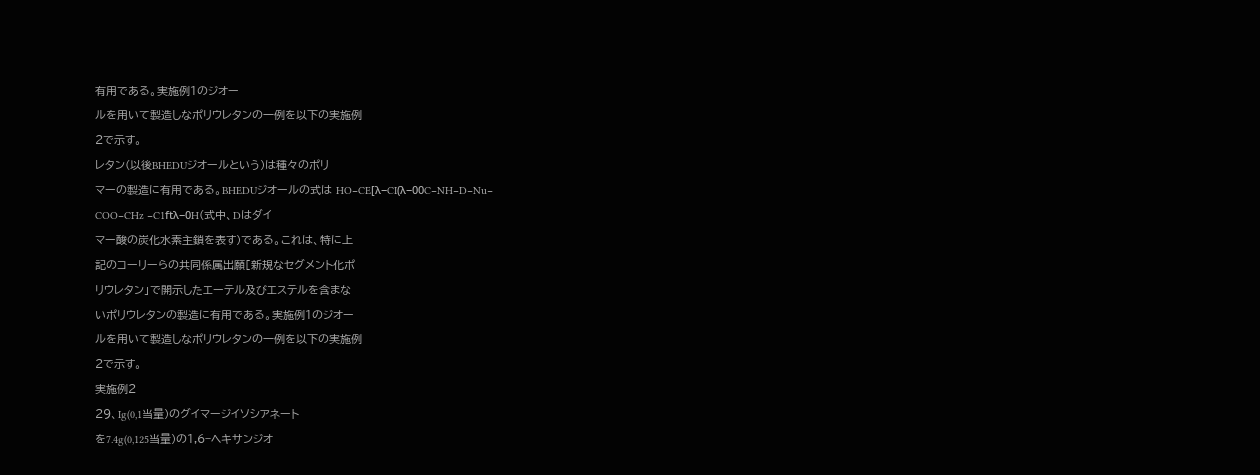有用である。実施例1のジオー
ルを用いて製造しなポリウレタンの一例を以下の実施例
2で示す。
レタン(以後BHEDUジオールという)は種々のポリ
マーの製造に有用である。BHEDUジオールの式は HO−CE[λ−CI(λ−00C−NH−D−Nu−
COO−CHz −C1ftλ−0H(式中、Dはダイ
マー酸の炭化水素主鎖を表す)である。これは、特に上
記のコーリーらの共同係属出願[新規なセグメント化ポ
リウレタン」で開示したエーテル及びエステルを含まな
いポリウレタンの製造に有用である。実施例1のジオー
ルを用いて製造しなポリウレタンの一例を以下の実施例
2で示す。
実施例2
29、Ig(0,1当量)のグイマージイソシアネート
を7.4g(0,125当量)の1,6−ヘキサンジオ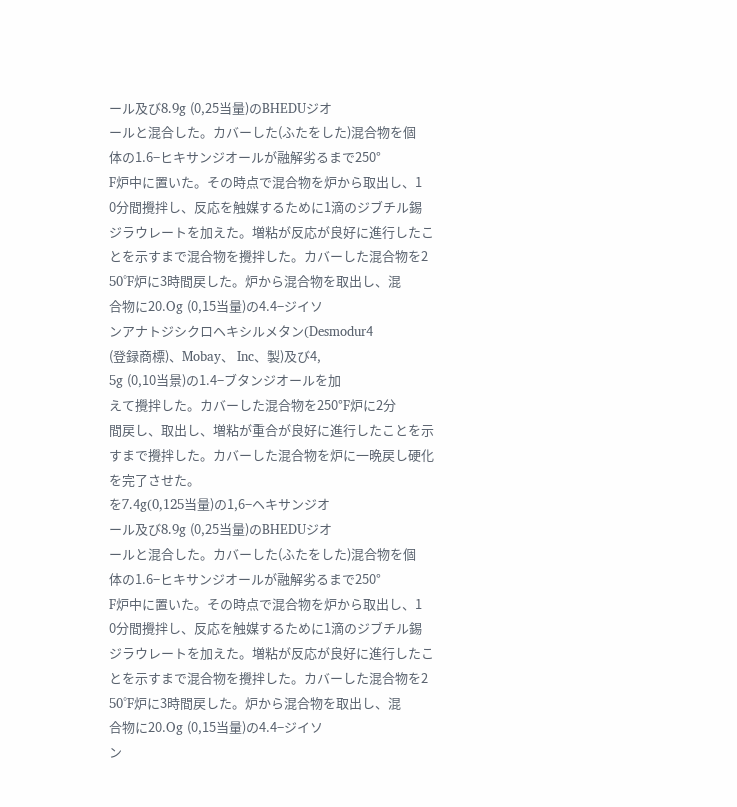ール及び8.9g (0,25当量)のBHEDUジオ
ールと混合した。カバーした(ふたをした)混合物を個
体の1.6−ヒキサンジオールが融解劣るまで250°
F炉中に置いた。その時点で混合物を炉から取出し、1
0分間攪拌し、反応を触媒するために1滴のジブチル錫
ジラウレートを加えた。増粘が反応が良好に進行したこ
とを示すまで混合物を攪拌した。カバーした混合物を2
50°F炉に3時間戻した。炉から混合物を取出し、混
合物に20.Og (0,15当量)の4.4−ジイソ
ンアナトジシクロヘキシルメタン(Desmodur4
(登録商標)、Mobay、 Inc、製)及び4,
5g (0,10当景)の1.4−ブタンジオールを加
えて攪拌した。カバーした混合物を250°F炉に2分
間戻し、取出し、増粘が重合が良好に進行したことを示
すまで攪拌した。カバーした混合物を炉に一晩戻し硬化
を完了させた。
を7.4g(0,125当量)の1,6−ヘキサンジオ
ール及び8.9g (0,25当量)のBHEDUジオ
ールと混合した。カバーした(ふたをした)混合物を個
体の1.6−ヒキサンジオールが融解劣るまで250°
F炉中に置いた。その時点で混合物を炉から取出し、1
0分間攪拌し、反応を触媒するために1滴のジブチル錫
ジラウレートを加えた。増粘が反応が良好に進行したこ
とを示すまで混合物を攪拌した。カバーした混合物を2
50°F炉に3時間戻した。炉から混合物を取出し、混
合物に20.Og (0,15当量)の4.4−ジイソ
ン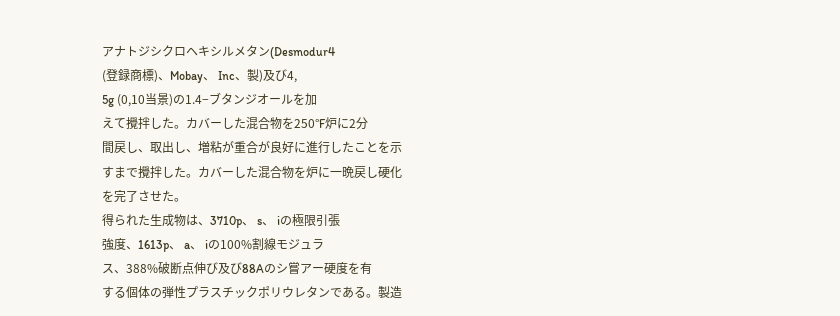アナトジシクロヘキシルメタン(Desmodur4
(登録商標)、Mobay、 Inc、製)及び4,
5g (0,10当景)の1.4−ブタンジオールを加
えて攪拌した。カバーした混合物を250°F炉に2分
間戻し、取出し、増粘が重合が良好に進行したことを示
すまで攪拌した。カバーした混合物を炉に一晩戻し硬化
を完了させた。
得られた生成物は、3710p、 s、 iの極限引張
強度、1613p、 a、 iの100%割線モジュラ
ス、388%破断点伸び及び88Aのシ嘗アー硬度を有
する個体の弾性プラスチックポリウレタンである。製造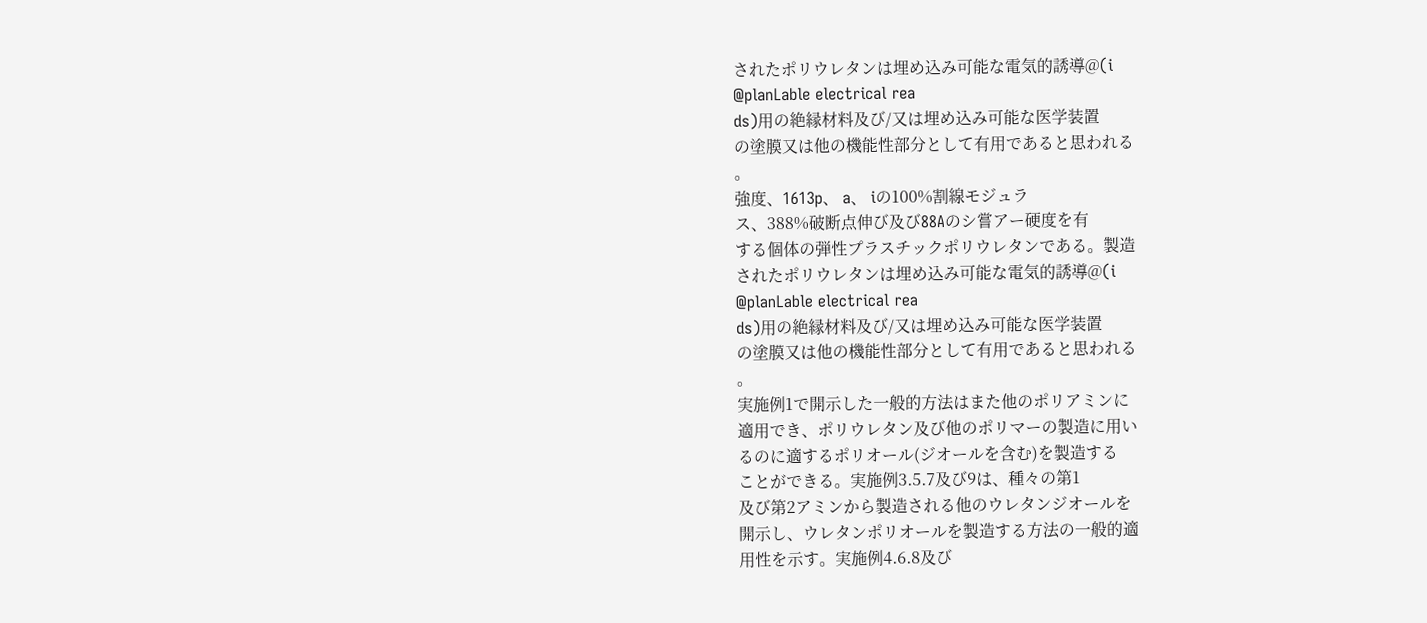されたポリウレタンは埋め込み可能な電気的誘導@(i
@planLable electrical rea
ds)用の絶縁材料及び/又は埋め込み可能な医学装置
の塗膜又は他の機能性部分として有用であると思われる
。
強度、1613p、 a、 iの100%割線モジュラ
ス、388%破断点伸び及び88Aのシ嘗アー硬度を有
する個体の弾性プラスチックポリウレタンである。製造
されたポリウレタンは埋め込み可能な電気的誘導@(i
@planLable electrical rea
ds)用の絶縁材料及び/又は埋め込み可能な医学装置
の塗膜又は他の機能性部分として有用であると思われる
。
実施例1で開示した一般的方法はまた他のポリアミンに
適用でき、ポリウレタン及び他のポリマーの製造に用い
るのに適するポリオール(ジオールを含む)を製造する
ことができる。実施例3.5.7及び9は、種々の第1
及び第2アミンから製造される他のウレタンジオールを
開示し、ウレタンポリオールを製造する方法の一般的適
用性を示す。実施例4.6.8及び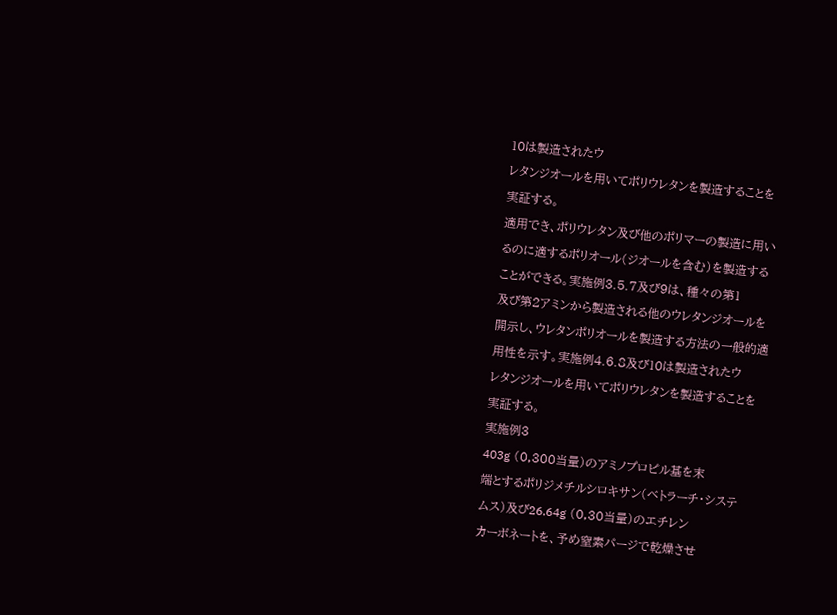10は製造されたウ
レタンジオールを用いてポリウレタンを製造することを
実証する。
適用でき、ポリウレタン及び他のポリマーの製造に用い
るのに適するポリオール(ジオールを含む)を製造する
ことができる。実施例3.5.7及び9は、種々の第1
及び第2アミンから製造される他のウレタンジオールを
開示し、ウレタンポリオールを製造する方法の一般的適
用性を示す。実施例4.6.8及び10は製造されたウ
レタンジオールを用いてポリウレタンを製造することを
実証する。
実施例3
403g (0,300当量)のアミノプロピル基を末
端とするポリジメチルシロキサン(ベトラーチ・システ
ムス)及び26.64g (0,30当量)のエチレン
カーボネートを、予め窒素パージで乾燥させ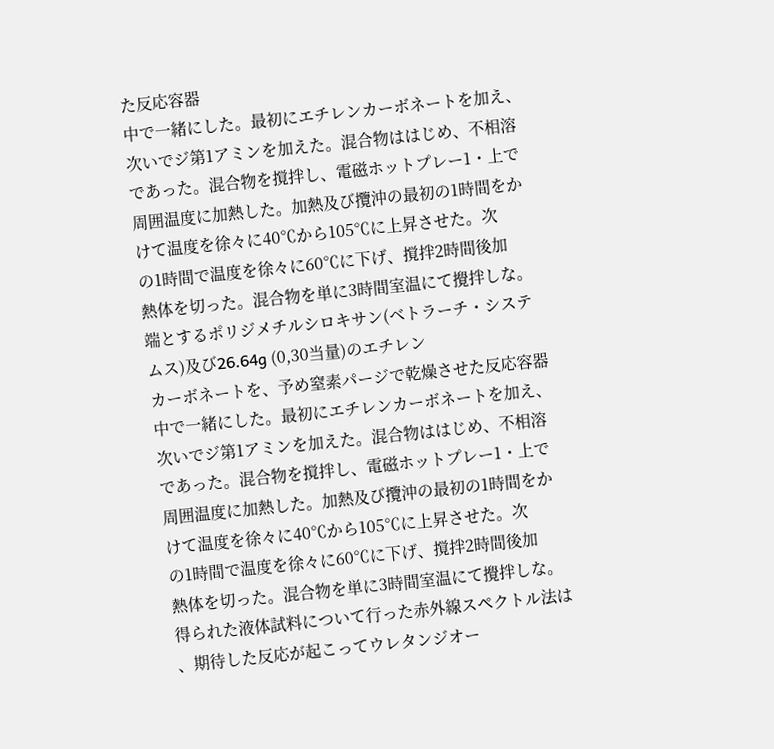た反応容器
中で一緒にした。最初にエチレンカーボネートを加え、
次いでジ第1アミンを加えた。混合物ははじめ、不相溶
であった。混合物を撹拌し、電磁ホットプレー1・上で
周囲温度に加熱した。加熱及び攬沖の最初の1時間をか
けて温度を徐々に40℃から105℃に上昇させた。次
の1時間で温度を徐々に60℃に下げ、撹拌2時間後加
熱体を切った。混合物を単に3時間室温にて攪拌しな。
端とするポリジメチルシロキサン(ベトラーチ・システ
ムス)及び26.64g (0,30当量)のエチレン
カーボネートを、予め窒素パージで乾燥させた反応容器
中で一緒にした。最初にエチレンカーボネートを加え、
次いでジ第1アミンを加えた。混合物ははじめ、不相溶
であった。混合物を撹拌し、電磁ホットプレー1・上で
周囲温度に加熱した。加熱及び攬沖の最初の1時間をか
けて温度を徐々に40℃から105℃に上昇させた。次
の1時間で温度を徐々に60℃に下げ、撹拌2時間後加
熱体を切った。混合物を単に3時間室温にて攪拌しな。
得られた液体試料について行った赤外線スペクトル法は
、期待した反応が起こってウレタンジオー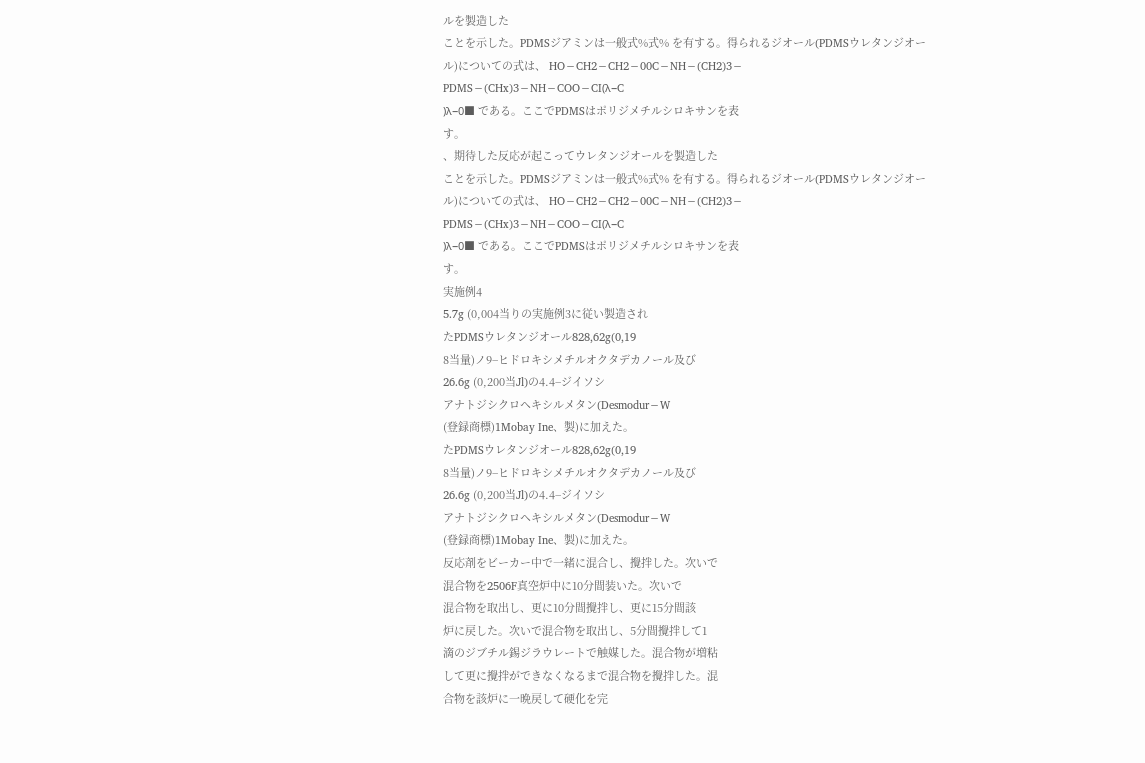ルを製造した
ことを示した。PDMSジアミンは一般式%式% を有する。得られるジオール(PDMSウレタンジオー
ル)についての式は、 HO−CH2−CH2−00C−NH−(CH2)3−
PDMS−(CHx)3−NH−COO−CI(λ−C
)λ−0■ である。ここでPDMSはポリジメチルシロキサンを表
す。
、期待した反応が起こってウレタンジオールを製造した
ことを示した。PDMSジアミンは一般式%式% を有する。得られるジオール(PDMSウレタンジオー
ル)についての式は、 HO−CH2−CH2−00C−NH−(CH2)3−
PDMS−(CHx)3−NH−COO−CI(λ−C
)λ−0■ である。ここでPDMSはポリジメチルシロキサンを表
す。
実施例4
5.7g (0,004当りの実施例3に従い製造され
たPDMSウレタンジオール828,62g(0,19
8当量)ノ9−ヒドロキシメチルオクタデカノール及び
26.6g (0,200当Jl)の4.4−ジイソシ
アナトジシクロヘキシルメタン(Desmodur−W
(登録商標)1Mobay Ine、製)に加えた。
たPDMSウレタンジオール828,62g(0,19
8当量)ノ9−ヒドロキシメチルオクタデカノール及び
26.6g (0,200当Jl)の4.4−ジイソシ
アナトジシクロヘキシルメタン(Desmodur−W
(登録商標)1Mobay Ine、製)に加えた。
反応剤をビーカー中で一緒に混合し、攪拌した。次いで
混合物を2506F真空炉中に10分間装いた。次いで
混合物を取出し、更に10分間攪拌し、更に15分間該
炉に戻した。次いで混合物を取出し、5分間攪拌して1
滴のジブチル錫ジラウレートで触媒した。混合物が増粘
して更に攪拌ができなくなるまで混合物を攪拌した。混
合物を該炉に一晩戻して硬化を完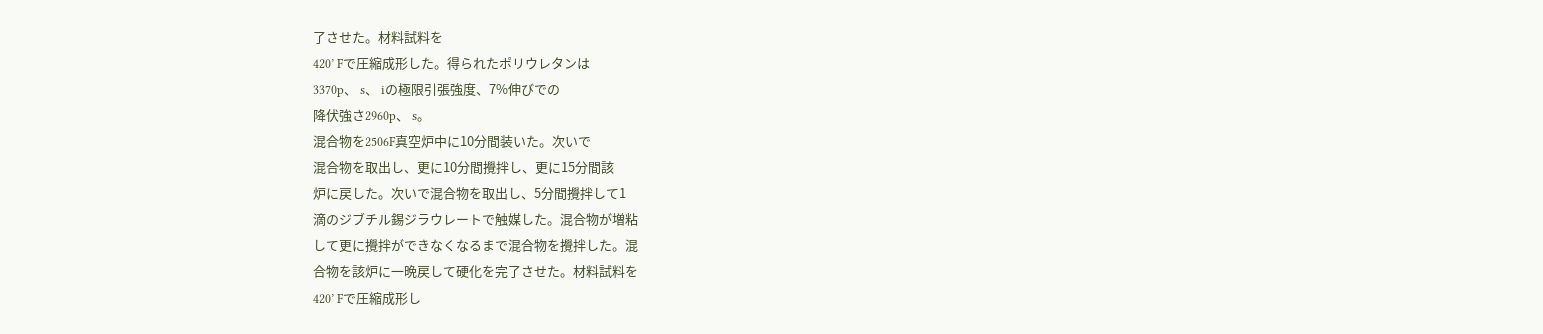了させた。材料試料を
420’ Fで圧縮成形した。得られたポリウレタンは
3370p、 s、 iの極限引張強度、7%伸びでの
降伏強さ2960p、 s。
混合物を2506F真空炉中に10分間装いた。次いで
混合物を取出し、更に10分間攪拌し、更に15分間該
炉に戻した。次いで混合物を取出し、5分間攪拌して1
滴のジブチル錫ジラウレートで触媒した。混合物が増粘
して更に攪拌ができなくなるまで混合物を攪拌した。混
合物を該炉に一晩戻して硬化を完了させた。材料試料を
420’ Fで圧縮成形し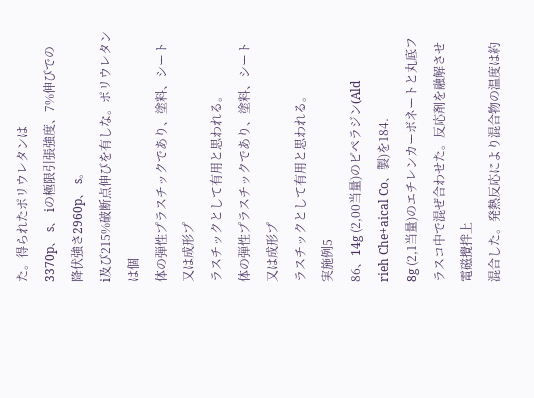た。得られたポリウレタンは
3370p、 s、 iの極限引張強度、7%伸びでの
降伏強さ2960p、 s。
i及び215%破断点伸びを有しな。ポリウレタンは個
体の弾性プラスチックであり、塗料、シート又は成形プ
ラスチックとして有用と思われる。
体の弾性プラスチックであり、塗料、シート又は成形プ
ラスチックとして有用と思われる。
実施例5
86、14g (2,00当量)のピペラジン(Ald
rieh Che+aical Co、製)を184.
8g (2,1当量)のエチレンカーボネートと丸底フ
ラスコ中で混ぜ合わせた。反応剤を融解させ電磁攪拌上
混合した。発熱反応により混合物の温度は約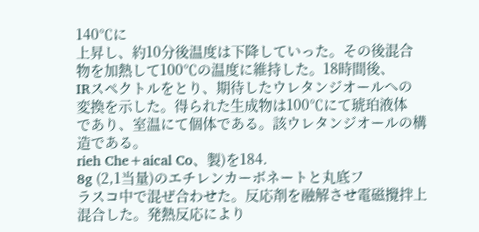140℃に
上昇し、約10分後温度は下降していった。その後混合
物を加熱して100℃の温度に維持した。18時間後、
IRスペクトルをとり、期待したウレタンジオールへの
変換を示した。得られた生成物は100℃にて琥珀液体
であり、室温にて個体である。該ウレタンジオールの構
造である。
rieh Che+aical Co、製)を184.
8g (2,1当量)のエチレンカーボネートと丸底フ
ラスコ中で混ぜ合わせた。反応剤を融解させ電磁攪拌上
混合した。発熱反応により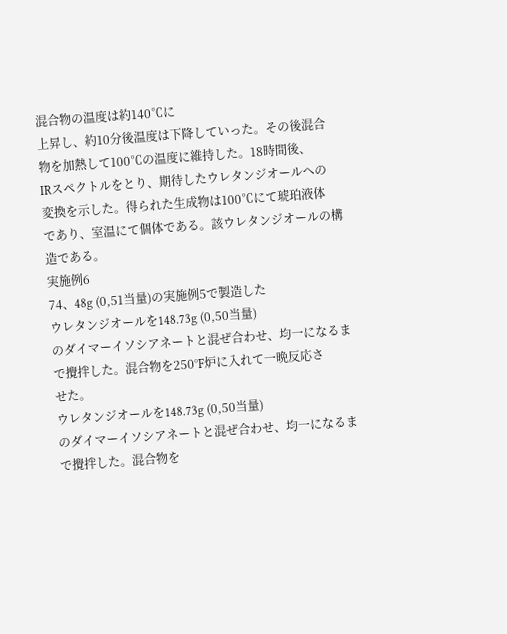混合物の温度は約140℃に
上昇し、約10分後温度は下降していった。その後混合
物を加熱して100℃の温度に維持した。18時間後、
IRスペクトルをとり、期待したウレタンジオールへの
変換を示した。得られた生成物は100℃にて琥珀液体
であり、室温にて個体である。該ウレタンジオールの構
造である。
実施例6
74、48g (0,51当量)の実施例5で製造した
ウレタンジオールを148.73g (0,50当量)
のダイマーイソシアネートと混ぜ合わせ、均一になるま
で攪拌した。混合物を250°F炉に入れて一晩反応さ
せた。
ウレタンジオールを148.73g (0,50当量)
のダイマーイソシアネートと混ぜ合わせ、均一になるま
で攪拌した。混合物を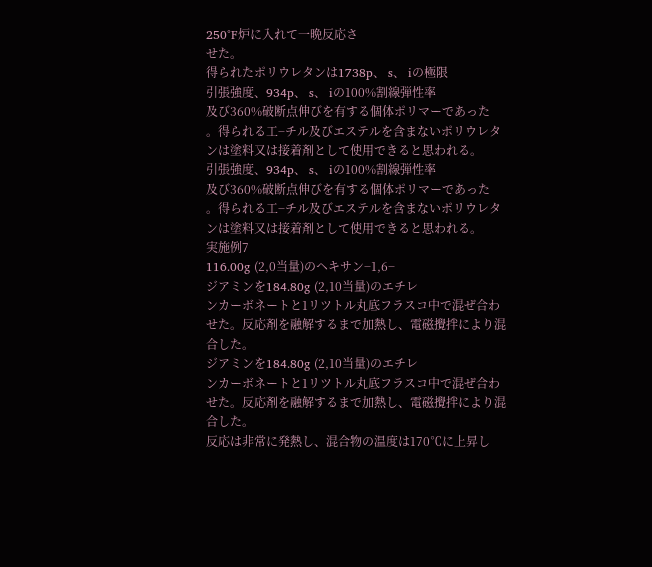250°F炉に入れて一晩反応さ
せた。
得られたポリウレタンは1738p、 s、 iの極限
引張強度、934p、 s、 iの100%割線弾性率
及び360%破断点伸びを有する個体ポリマーであった
。得られる工−チル及びエステルを含まないポリウレタ
ンは塗料又は接着剤として使用できると思われる。
引張強度、934p、 s、 iの100%割線弾性率
及び360%破断点伸びを有する個体ポリマーであった
。得られる工−チル及びエステルを含まないポリウレタ
ンは塗料又は接着剤として使用できると思われる。
実施例7
116.00g (2,0当量)のヘキサン−1,6−
ジアミンを184.80g (2,10当量)のエチレ
ンカーボネートと1リツトル丸底フラスコ中で混ぜ合わ
せた。反応剤を融解するまで加熱し、電磁攪拌により混
合した。
ジアミンを184.80g (2,10当量)のエチレ
ンカーボネートと1リツトル丸底フラスコ中で混ぜ合わ
せた。反応剤を融解するまで加熱し、電磁攪拌により混
合した。
反応は非常に発熱し、混合物の温度は170℃に上昇し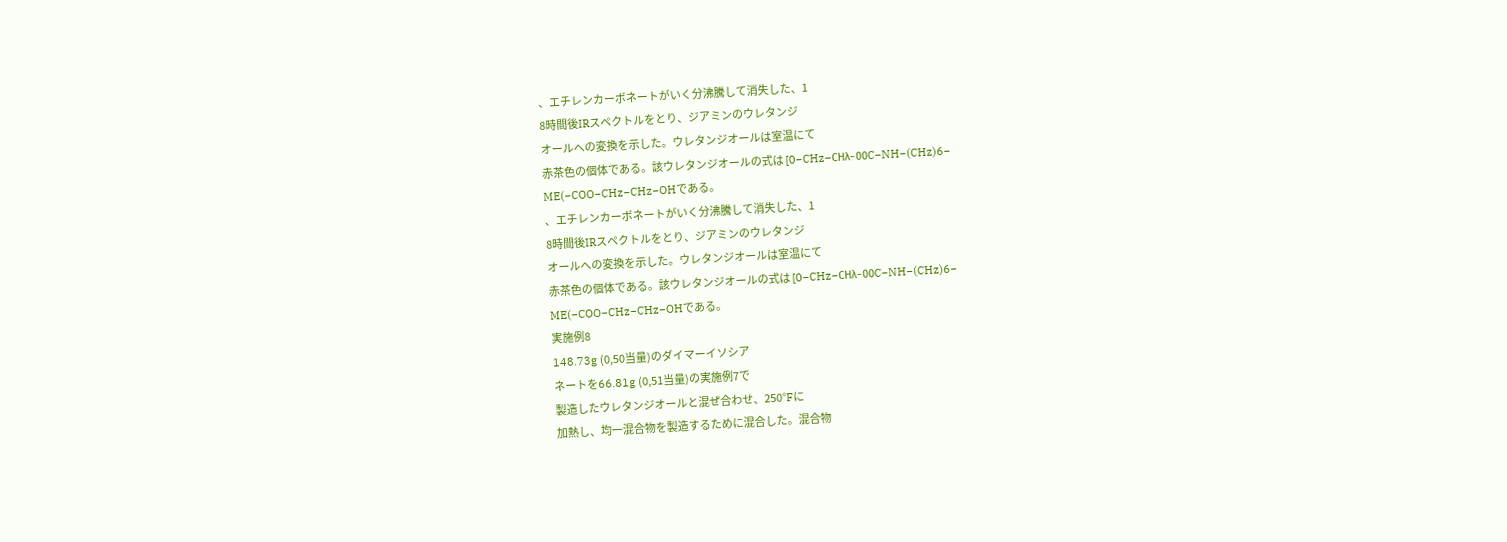、エチレンカーボネートがいく分沸騰して消失した、1
8時間後IRスペクトルをとり、ジアミンのウレタンジ
オールへの変換を示した。ウレタンジオールは室温にて
赤茶色の個体である。該ウレタンジオールの式は [0−CHz−CHλ−00C−NH−(CHz)6−
ME(−COO−CHz−CHz−OHである。
、エチレンカーボネートがいく分沸騰して消失した、1
8時間後IRスペクトルをとり、ジアミンのウレタンジ
オールへの変換を示した。ウレタンジオールは室温にて
赤茶色の個体である。該ウレタンジオールの式は [0−CHz−CHλ−00C−NH−(CHz)6−
ME(−COO−CHz−CHz−OHである。
実施例8
148.73g (0,50当量)のダイマーイソシア
ネートを66.81g (0,51当量)の実施例7で
製造したウレタンジオールと混ぜ合わせ、250°Fに
加熱し、均一混合物を製造するために混合した。混合物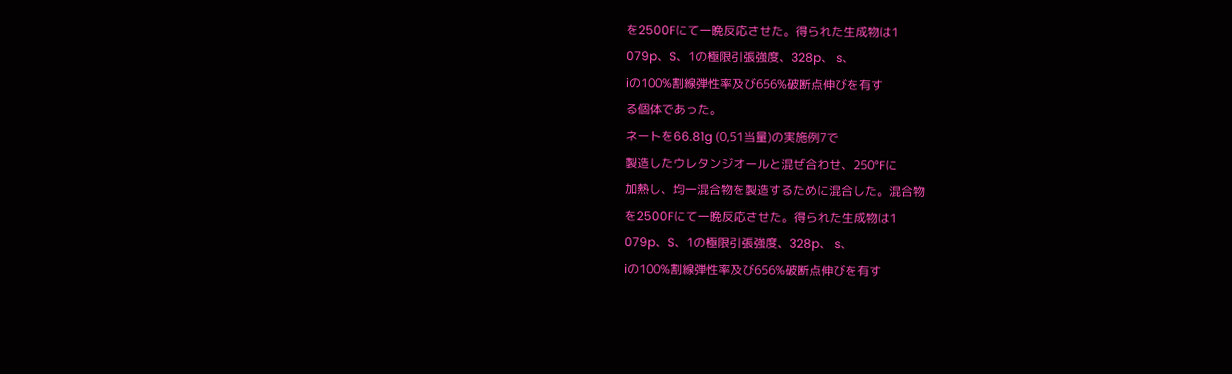を2500Fにて一晩反応させた。得られた生成物は1
079p、S、1の極限引張強度、328p、 s、
iの100%割線弾性率及び656%破断点伸びを有す
る個体であった。
ネートを66.81g (0,51当量)の実施例7で
製造したウレタンジオールと混ぜ合わせ、250°Fに
加熱し、均一混合物を製造するために混合した。混合物
を2500Fにて一晩反応させた。得られた生成物は1
079p、S、1の極限引張強度、328p、 s、
iの100%割線弾性率及び656%破断点伸びを有す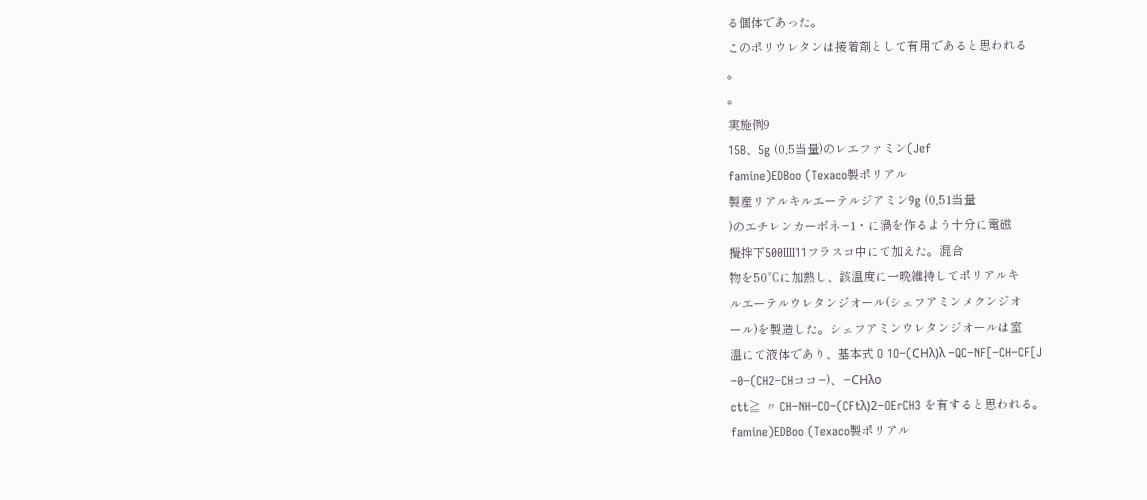る個体であった。
このポリウレタンは接着剤として有用であると思われる
。
。
実施例9
15B、5g (0,5当量)のレエファミン(Jef
famine)EDBoo (Texaco製ポリアル
製産リアルキルエーテルジアミン9g (0,51当量
)のエチレンカーボネ−1・に渦を作るよう十分に電磁
攪拌下500IIII11フラスコ中にて加えた。混合
物を50℃に加熱し、該温度に一晩維持してポリアルキ
ルエーテルウレタンジオール(シェフアミンメクンジオ
ール)を製造した。シェフアミンウレタンジオールは室
温にて液体であり、基本式 O 1O−(CHλ)λ −QC−NF[−CH−CF[J
−0−(CH2−CHココ−)、−CHλo
ctt≧ 〃 CH−NH−CO−(CFtλ)2−OErCH3 を有すると思われる。
famine)EDBoo (Texaco製ポリアル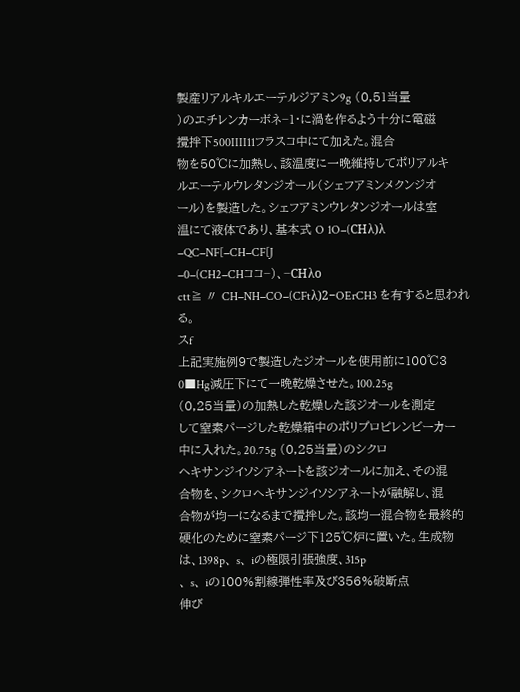製産リアルキルエーテルジアミン9g (0,51当量
)のエチレンカーボネ−1・に渦を作るよう十分に電磁
攪拌下500IIII11フラスコ中にて加えた。混合
物を50℃に加熱し、該温度に一晩維持してポリアルキ
ルエーテルウレタンジオール(シェフアミンメクンジオ
ール)を製造した。シェフアミンウレタンジオールは室
温にて液体であり、基本式 O 1O−(CHλ)λ −QC−NF[−CH−CF[J
−0−(CH2−CHココ−)、−CHλo
ctt≧ 〃 CH−NH−CO−(CFtλ)2−OErCH3 を有すると思われる。
スf
上記実施例9で製造したジオールを使用前に100℃3
0■Hg減圧下にて一晩乾燥させた。100.25g
(0,25当量)の加熱した乾燥した該ジオールを測定
して窒素パージした乾燥箱中のポリプロピレンビーカー
中に入れた。20.75g (0,25当量)のシクロ
ヘキサンジイソシアネートを該ジオールに加え、その混
合物を、シクロヘキサンジイソシアネートが融解し、混
合物が均一になるまで攪拌した。該均一混合物を最終的
硬化のために窒素パージ下125℃炉に置いた。生成物
は、1398p、 s、 iの極限引張強度、315p
、 s、 iの100%割線弾性率及び356%破断点
伸び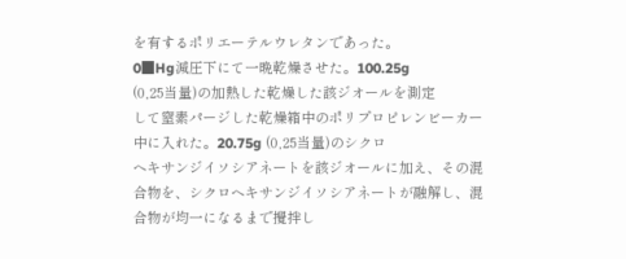を有するポリエーテルウレタンであった。
0■Hg減圧下にて一晩乾燥させた。100.25g
(0,25当量)の加熱した乾燥した該ジオールを測定
して窒素パージした乾燥箱中のポリプロピレンビーカー
中に入れた。20.75g (0,25当量)のシクロ
ヘキサンジイソシアネートを該ジオールに加え、その混
合物を、シクロヘキサンジイソシアネートが融解し、混
合物が均一になるまで攪拌し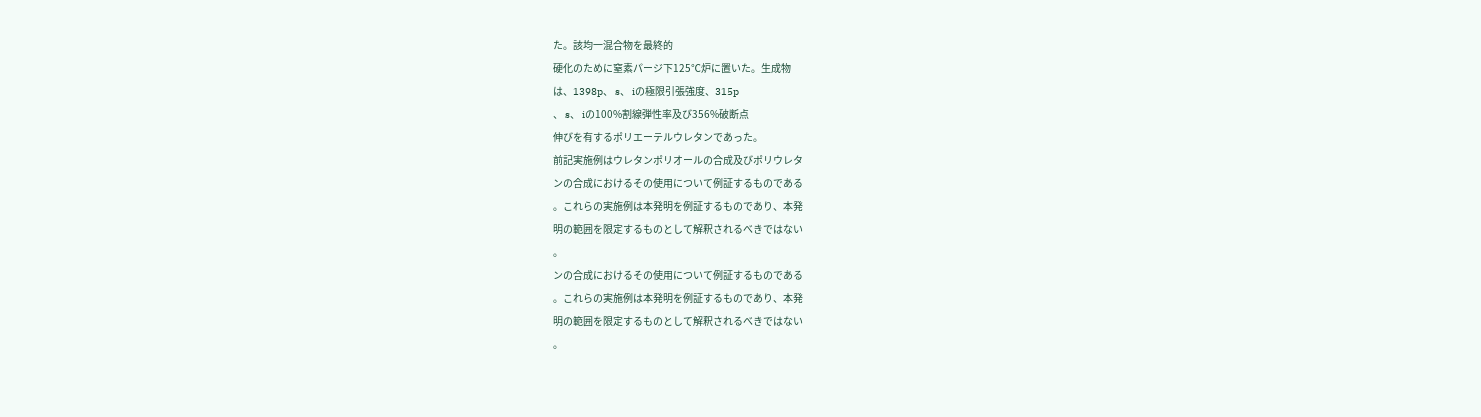た。該均一混合物を最終的
硬化のために窒素パージ下125℃炉に置いた。生成物
は、1398p、 s、 iの極限引張強度、315p
、 s、 iの100%割線弾性率及び356%破断点
伸びを有するポリエーテルウレタンであった。
前記実施例はウレタンポリオールの合成及びポリウレタ
ンの合成におけるその使用について例証するものである
。これらの実施例は本発明を例証するものであり、本発
明の範囲を限定するものとして解釈されるべきではない
。
ンの合成におけるその使用について例証するものである
。これらの実施例は本発明を例証するものであり、本発
明の範囲を限定するものとして解釈されるべきではない
。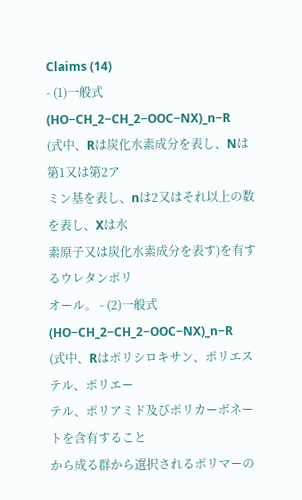Claims (14)
- (1)一般式 (HO−CH_2−CH_2−OOC−NX)_n−R
(式中、Rは炭化水素成分を表し、Nは第1又は第2ア
ミン基を表し、nは2又はそれ以上の数を表し、Xは水
素原子又は炭化水素成分を表す)を有するウレタンポリ
オール。 - (2)一般式 (HO−CH_2−CH_2−OOC−NX)_n−R
(式中、Rはポリシロキサン、ポリエステル、ポリエー
テル、ポリアミド及びポリカーボネートを含有すること
から成る群から選択されるポリマーの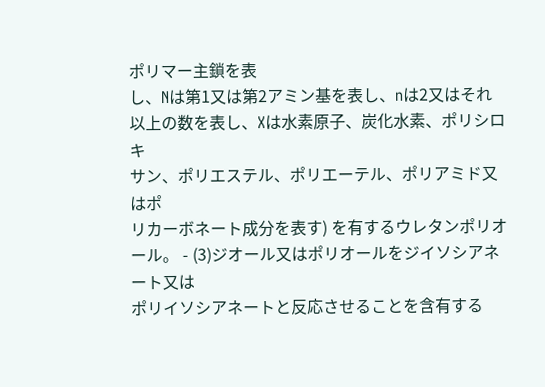ポリマー主鎖を表
し、Nは第1又は第2アミン基を表し、nは2又はそれ
以上の数を表し、Xは水素原子、炭化水素、ポリシロキ
サン、ポリエステル、ポリエーテル、ポリアミド又はポ
リカーボネート成分を表す) を有するウレタンポリオール。 - (3)ジオール又はポリオールをジイソシアネート又は
ポリイソシアネートと反応させることを含有する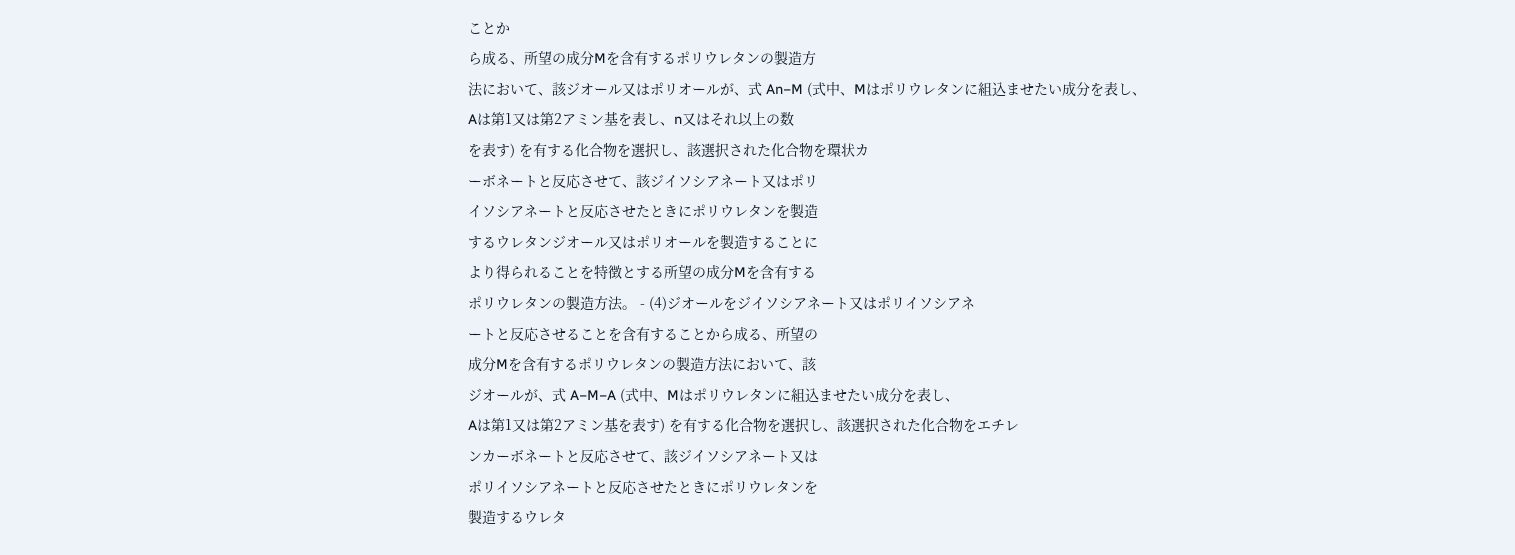ことか
ら成る、所望の成分Mを含有するポリウレタンの製造方
法において、該ジオール又はポリオールが、式 An−M (式中、Mはポリウレタンに組込ませたい成分を表し、
Aは第1又は第2アミン基を表し、n又はそれ以上の数
を表す) を有する化合物を選択し、該選択された化合物を環状カ
ーボネートと反応させて、該ジイソシアネート又はポリ
イソシアネートと反応させたときにポリウレタンを製造
するウレタンジオール又はポリオールを製造することに
より得られることを特徴とする所望の成分Mを含有する
ポリウレタンの製造方法。 - (4)ジオールをジイソシアネート又はポリイソシアネ
ートと反応させることを含有することから成る、所望の
成分Mを含有するポリウレタンの製造方法において、該
ジオールが、式 A−M−A (式中、Mはポリウレタンに組込ませたい成分を表し、
Aは第1又は第2アミン基を表す) を有する化合物を選択し、該選択された化合物をエチレ
ンカーボネートと反応させて、該ジイソシアネート又は
ポリイソシアネートと反応させたときにポリウレタンを
製造するウレタ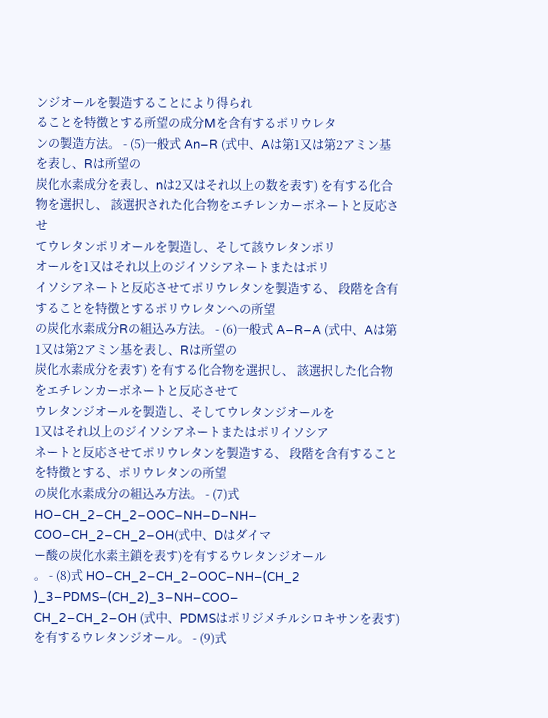ンジオールを製造することにより得られ
ることを特徴とする所望の成分Mを含有するポリウレタ
ンの製造方法。 - (5)一般式 An−R (式中、Aは第1又は第2アミン基を表し、Rは所望の
炭化水素成分を表し、nは2又はそれ以上の数を表す) を有する化合物を選択し、 該選択された化合物をエチレンカーボネートと反応させ
てウレタンポリオールを製造し、そして該ウレタンポリ
オールを1又はそれ以上のジイソシアネートまたはポリ
イソシアネートと反応させてポリウレタンを製造する、 段階を含有することを特徴とするポリウレタンへの所望
の炭化水素成分Rの組込み方法。 - (6)一般式 A−R−A (式中、Aは第1又は第2アミン基を表し、Rは所望の
炭化水素成分を表す) を有する化合物を選択し、 該選択した化合物をエチレンカーボネートと反応させて
ウレタンジオールを製造し、そしてウレタンジオールを
1又はそれ以上のジイソシアネートまたはポリイソシア
ネートと反応させてポリウレタンを製造する、 段階を含有することを特徴とする、ポリウレタンの所望
の炭化水素成分の組込み方法。 - (7)式 HO−CH_2−CH_2−OOC−NH−D−NH−
COO−CH_2−CH_2−OH(式中、Dはダイマ
ー酸の炭化水素主鎖を表す)を有するウレタンジオール
。 - (8)式 HO−CH_2−CH_2−OOC−NH−(CH_2
)_3−PDMS−(CH_2)_3−NH−COO−
CH_2−CH_2−OH (式中、PDMSはポリジメチルシロキサンを表す) を有するウレタンジオール。 - (9)式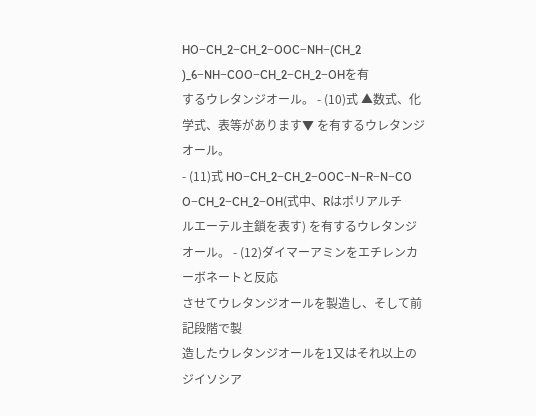HO−CH_2−CH_2−OOC−NH−(CH_2
)_6−NH−COO−CH_2−CH_2−OHを有
するウレタンジオール。 - (10)式 ▲数式、化学式、表等があります▼ を有するウレタンジオール。
- (11)式 HO−CH_2−CH_2−OOC−N−R−N−CO
O−CH_2−CH_2−OH(式中、Rはポリアルチ
ルエーテル主鎖を表す) を有するウレタンジオール。 - (12)ダイマーアミンをエチレンカーボネートと反応
させてウレタンジオールを製造し、そして前記段階で製
造したウレタンジオールを1又はそれ以上のジイソシア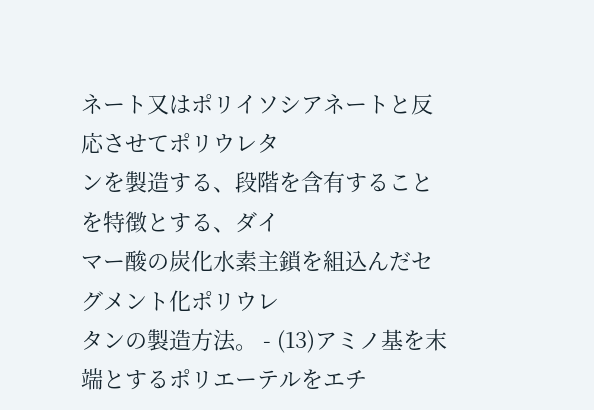ネート又はポリイソシアネートと反応させてポリウレタ
ンを製造する、段階を含有することを特徴とする、ダイ
マー酸の炭化水素主鎖を組込んだセグメント化ポリウレ
タンの製造方法。 - (13)アミノ基を末端とするポリエーテルをエチ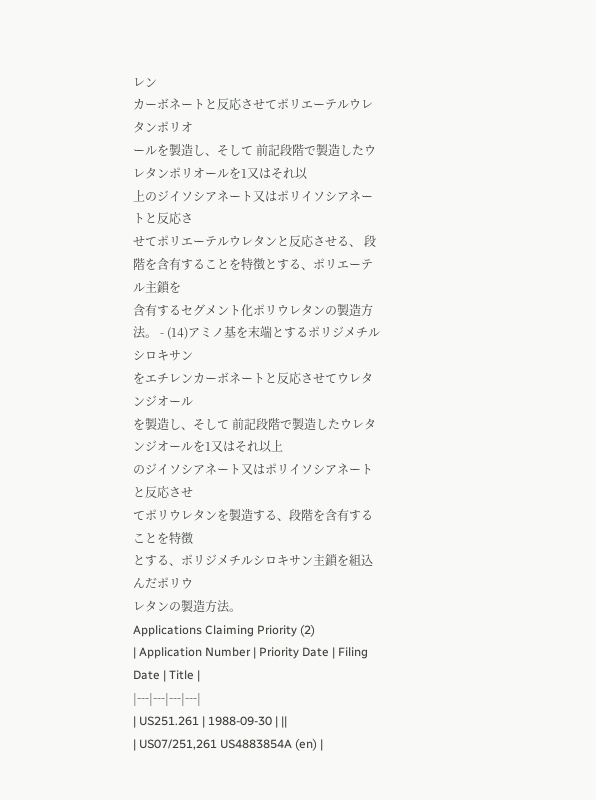レン
カーボネートと反応させてポリエーテルウレタンポリオ
ールを製造し、そして 前記段階で製造したウレタンポリオールを1又はそれ以
上のジイソシアネート又はポリイソシアネートと反応さ
せてポリエーテルウレタンと反応させる、 段階を含有することを特徴とする、ポリエーテル主鎖を
含有するセグメント化ポリウレタンの製造方法。 - (14)アミノ基を末端とするポリジメチルシロキサン
をエチレンカーボネートと反応させてウレタンジオール
を製造し、そして 前記段階で製造したウレタンジオールを1又はそれ以上
のジイソシアネート又はポリイソシアネートと反応させ
てポリウレタンを製造する、段階を含有することを特徴
とする、ポリジメチルシロキサン主鎖を組込んだポリウ
レタンの製造方法。
Applications Claiming Priority (2)
| Application Number | Priority Date | Filing Date | Title |
|---|---|---|---|
| US251.261 | 1988-09-30 | ||
| US07/251,261 US4883854A (en) |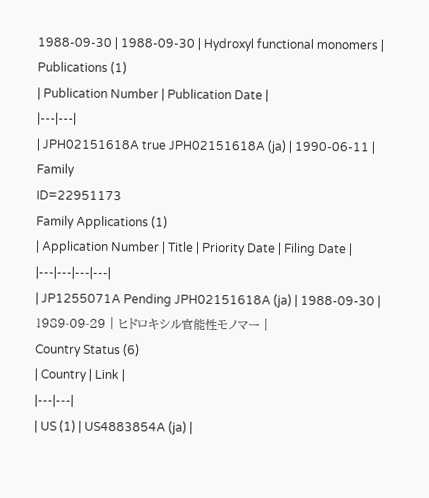1988-09-30 | 1988-09-30 | Hydroxyl functional monomers |
Publications (1)
| Publication Number | Publication Date |
|---|---|
| JPH02151618A true JPH02151618A (ja) | 1990-06-11 |
Family
ID=22951173
Family Applications (1)
| Application Number | Title | Priority Date | Filing Date |
|---|---|---|---|
| JP1255071A Pending JPH02151618A (ja) | 1988-09-30 | 1989-09-29 | ヒドロキシル官能性モノマー |
Country Status (6)
| Country | Link |
|---|---|
| US (1) | US4883854A (ja) |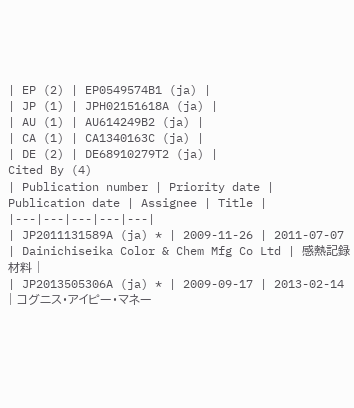| EP (2) | EP0549574B1 (ja) |
| JP (1) | JPH02151618A (ja) |
| AU (1) | AU614249B2 (ja) |
| CA (1) | CA1340163C (ja) |
| DE (2) | DE68910279T2 (ja) |
Cited By (4)
| Publication number | Priority date | Publication date | Assignee | Title |
|---|---|---|---|---|
| JP2011131589A (ja) * | 2009-11-26 | 2011-07-07 | Dainichiseika Color & Chem Mfg Co Ltd | 感熱記録材料 |
| JP2013505306A (ja) * | 2009-09-17 | 2013-02-14 | コグニス・アイピー・マネー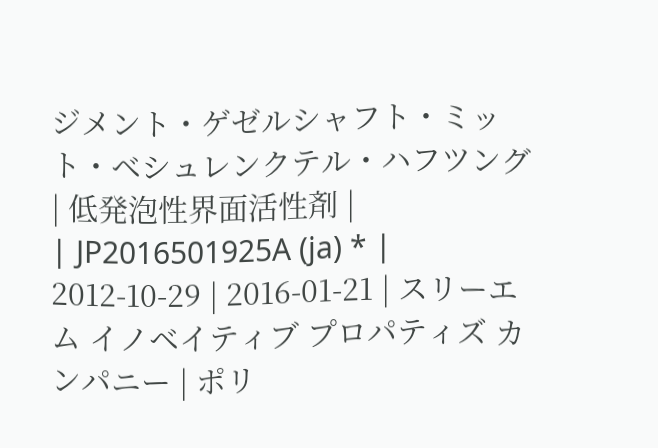ジメント・ゲゼルシャフト・ミット・ベシュレンクテル・ハフツング | 低発泡性界面活性剤 |
| JP2016501925A (ja) * | 2012-10-29 | 2016-01-21 | スリーエム イノベイティブ プロパティズ カンパニー | ポリ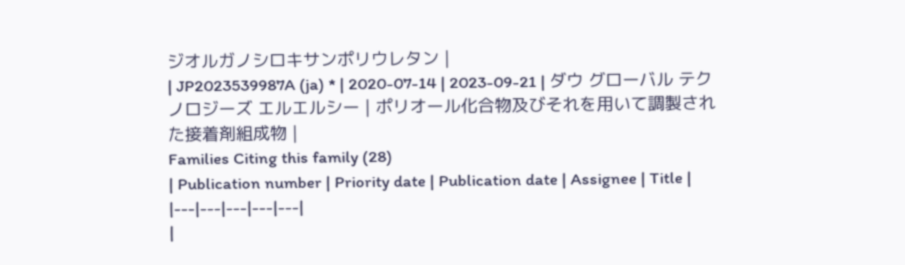ジオルガノシロキサンポリウレタン |
| JP2023539987A (ja) * | 2020-07-14 | 2023-09-21 | ダウ グローバル テクノロジーズ エルエルシー | ポリオール化合物及びそれを用いて調製された接着剤組成物 |
Families Citing this family (28)
| Publication number | Priority date | Publication date | Assignee | Title |
|---|---|---|---|---|
|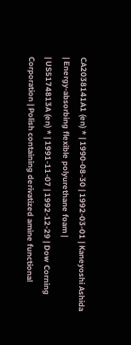CA2038141A1 (en) * | 1990-08-30 | 1992-03-01 | Kaneyoshi Ashida | Energy-absorbing flexible polyurethane foam |
| US5174813A (en) * | 1991-11-07 | 1992-12-29 | Dow Corning Corporation | Polish containing derivatized amine functional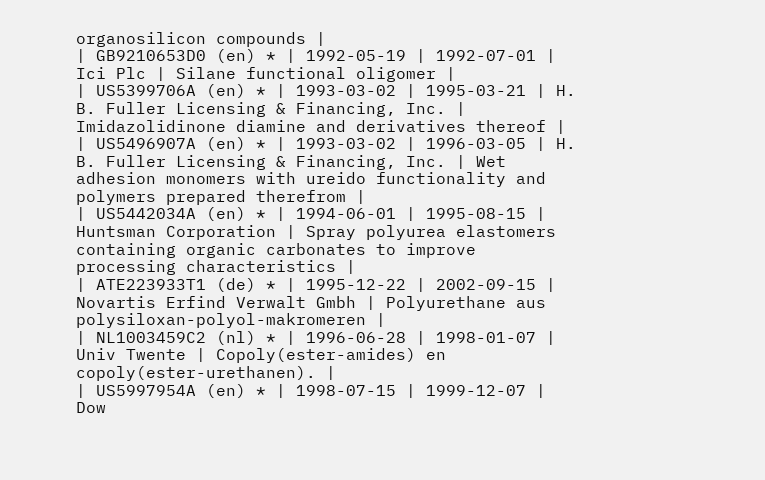organosilicon compounds |
| GB9210653D0 (en) * | 1992-05-19 | 1992-07-01 | Ici Plc | Silane functional oligomer |
| US5399706A (en) * | 1993-03-02 | 1995-03-21 | H. B. Fuller Licensing & Financing, Inc. | Imidazolidinone diamine and derivatives thereof |
| US5496907A (en) * | 1993-03-02 | 1996-03-05 | H. B. Fuller Licensing & Financing, Inc. | Wet adhesion monomers with ureido functionality and polymers prepared therefrom |
| US5442034A (en) * | 1994-06-01 | 1995-08-15 | Huntsman Corporation | Spray polyurea elastomers containing organic carbonates to improve processing characteristics |
| ATE223933T1 (de) * | 1995-12-22 | 2002-09-15 | Novartis Erfind Verwalt Gmbh | Polyurethane aus polysiloxan-polyol-makromeren |
| NL1003459C2 (nl) * | 1996-06-28 | 1998-01-07 | Univ Twente | Copoly(ester-amides) en copoly(ester-urethanen). |
| US5997954A (en) * | 1998-07-15 | 1999-12-07 | Dow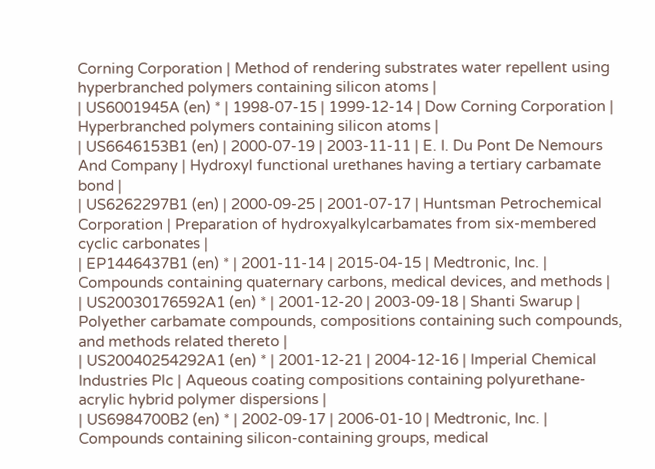Corning Corporation | Method of rendering substrates water repellent using hyperbranched polymers containing silicon atoms |
| US6001945A (en) * | 1998-07-15 | 1999-12-14 | Dow Corning Corporation | Hyperbranched polymers containing silicon atoms |
| US6646153B1 (en) | 2000-07-19 | 2003-11-11 | E. I. Du Pont De Nemours And Company | Hydroxyl functional urethanes having a tertiary carbamate bond |
| US6262297B1 (en) | 2000-09-25 | 2001-07-17 | Huntsman Petrochemical Corporation | Preparation of hydroxyalkylcarbamates from six-membered cyclic carbonates |
| EP1446437B1 (en) * | 2001-11-14 | 2015-04-15 | Medtronic, Inc. | Compounds containing quaternary carbons, medical devices, and methods |
| US20030176592A1 (en) * | 2001-12-20 | 2003-09-18 | Shanti Swarup | Polyether carbamate compounds, compositions containing such compounds, and methods related thereto |
| US20040254292A1 (en) * | 2001-12-21 | 2004-12-16 | Imperial Chemical Industries Plc | Aqueous coating compositions containing polyurethane-acrylic hybrid polymer dispersions |
| US6984700B2 (en) * | 2002-09-17 | 2006-01-10 | Medtronic, Inc. | Compounds containing silicon-containing groups, medical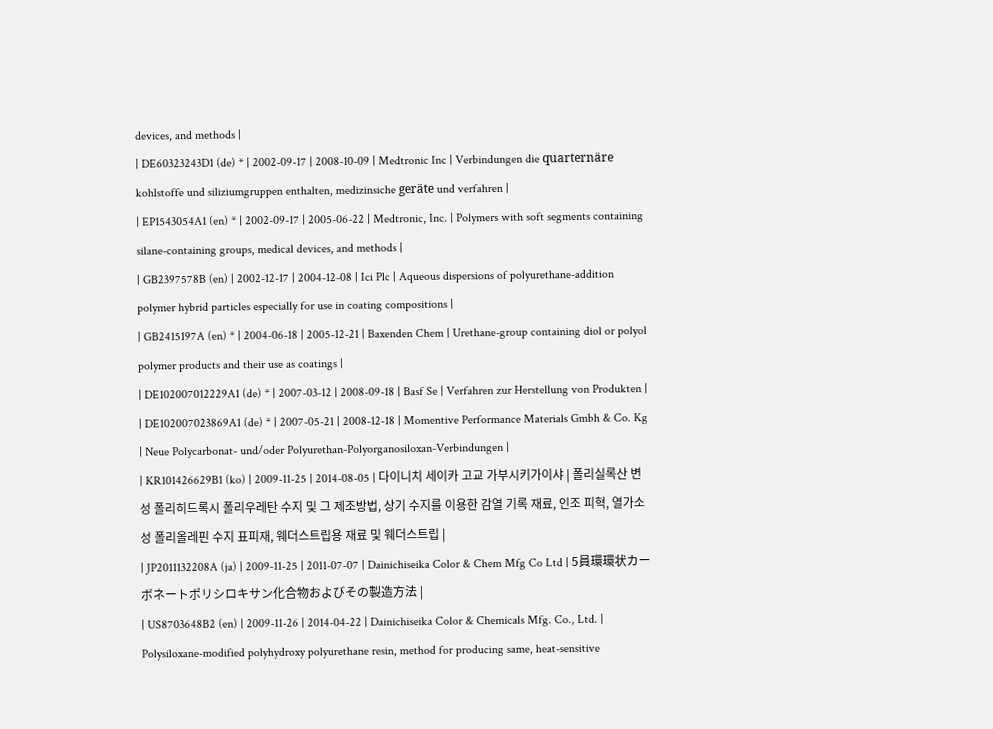devices, and methods |
| DE60323243D1 (de) * | 2002-09-17 | 2008-10-09 | Medtronic Inc | Verbindungen die quarternäre kohlstoffe und siliziumgruppen enthalten, medizinsiche geräte und verfahren |
| EP1543054A1 (en) * | 2002-09-17 | 2005-06-22 | Medtronic, Inc. | Polymers with soft segments containing silane-containing groups, medical devices, and methods |
| GB2397578B (en) | 2002-12-17 | 2004-12-08 | Ici Plc | Aqueous dispersions of polyurethane-addition polymer hybrid particles especially for use in coating compositions |
| GB2415197A (en) * | 2004-06-18 | 2005-12-21 | Baxenden Chem | Urethane-group containing diol or polyol polymer products and their use as coatings |
| DE102007012229A1 (de) * | 2007-03-12 | 2008-09-18 | Basf Se | Verfahren zur Herstellung von Produkten |
| DE102007023869A1 (de) * | 2007-05-21 | 2008-12-18 | Momentive Performance Materials Gmbh & Co. Kg | Neue Polycarbonat- und/oder Polyurethan-Polyorganosiloxan-Verbindungen |
| KR101426629B1 (ko) | 2009-11-25 | 2014-08-05 | 다이니치 세이카 고교 가부시키가이샤 | 폴리실록산 변성 폴리히드록시 폴리우레탄 수지 및 그 제조방법, 상기 수지를 이용한 감열 기록 재료, 인조 피혁, 열가소성 폴리올레핀 수지 표피재, 웨더스트립용 재료 및 웨더스트립 |
| JP2011132208A (ja) | 2009-11-25 | 2011-07-07 | Dainichiseika Color & Chem Mfg Co Ltd | 5員環環状カーボネートポリシロキサン化合物およびその製造方法 |
| US8703648B2 (en) | 2009-11-26 | 2014-04-22 | Dainichiseika Color & Chemicals Mfg. Co., Ltd. | Polysiloxane-modified polyhydroxy polyurethane resin, method for producing same, heat-sensitive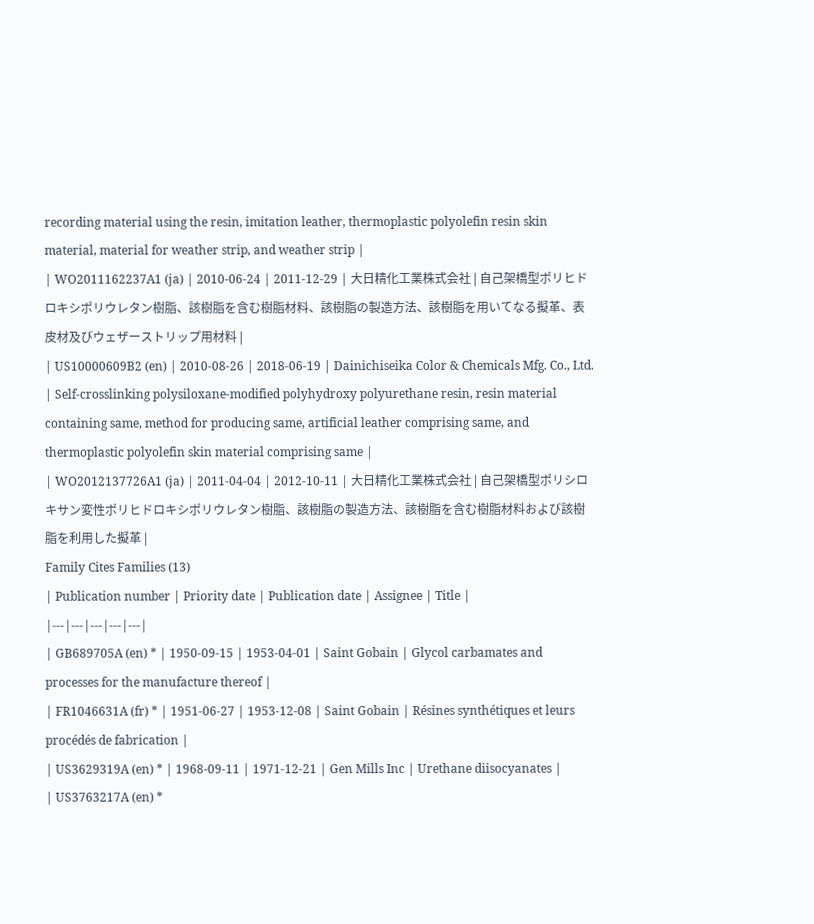recording material using the resin, imitation leather, thermoplastic polyolefin resin skin material, material for weather strip, and weather strip |
| WO2011162237A1 (ja) | 2010-06-24 | 2011-12-29 | 大日精化工業株式会社 | 自己架橋型ポリヒドロキシポリウレタン樹脂、該樹脂を含む樹脂材料、該樹脂の製造方法、該樹脂を用いてなる擬革、表皮材及びウェザーストリップ用材料 |
| US10000609B2 (en) | 2010-08-26 | 2018-06-19 | Dainichiseika Color & Chemicals Mfg. Co., Ltd. | Self-crosslinking polysiloxane-modified polyhydroxy polyurethane resin, resin material containing same, method for producing same, artificial leather comprising same, and thermoplastic polyolefin skin material comprising same |
| WO2012137726A1 (ja) | 2011-04-04 | 2012-10-11 | 大日精化工業株式会社 | 自己架橋型ポリシロキサン変性ポリヒドロキシポリウレタン樹脂、該樹脂の製造方法、該樹脂を含む樹脂材料および該樹脂を利用した擬革 |
Family Cites Families (13)
| Publication number | Priority date | Publication date | Assignee | Title |
|---|---|---|---|---|
| GB689705A (en) * | 1950-09-15 | 1953-04-01 | Saint Gobain | Glycol carbamates and processes for the manufacture thereof |
| FR1046631A (fr) * | 1951-06-27 | 1953-12-08 | Saint Gobain | Résines synthétiques et leurs procédés de fabrication |
| US3629319A (en) * | 1968-09-11 | 1971-12-21 | Gen Mills Inc | Urethane diisocyanates |
| US3763217A (en) *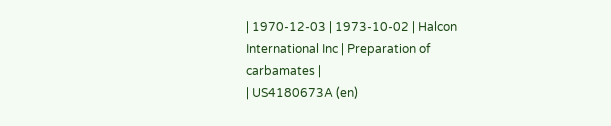| 1970-12-03 | 1973-10-02 | Halcon International Inc | Preparation of carbamates |
| US4180673A (en)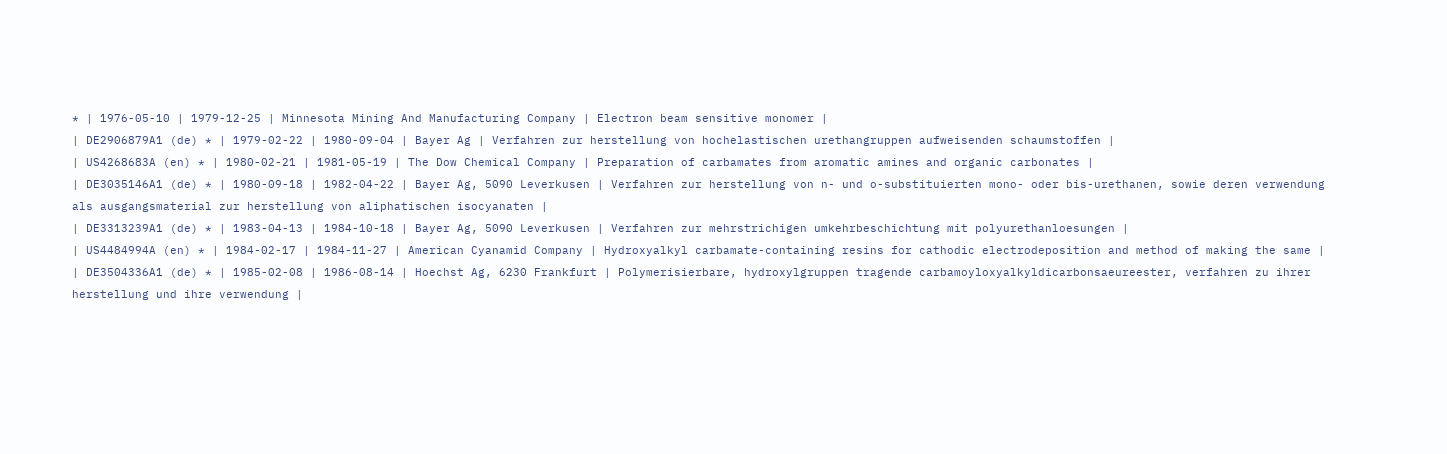* | 1976-05-10 | 1979-12-25 | Minnesota Mining And Manufacturing Company | Electron beam sensitive monomer |
| DE2906879A1 (de) * | 1979-02-22 | 1980-09-04 | Bayer Ag | Verfahren zur herstellung von hochelastischen urethangruppen aufweisenden schaumstoffen |
| US4268683A (en) * | 1980-02-21 | 1981-05-19 | The Dow Chemical Company | Preparation of carbamates from aromatic amines and organic carbonates |
| DE3035146A1 (de) * | 1980-09-18 | 1982-04-22 | Bayer Ag, 5090 Leverkusen | Verfahren zur herstellung von n- und o-substituierten mono- oder bis-urethanen, sowie deren verwendung als ausgangsmaterial zur herstellung von aliphatischen isocyanaten |
| DE3313239A1 (de) * | 1983-04-13 | 1984-10-18 | Bayer Ag, 5090 Leverkusen | Verfahren zur mehrstrichigen umkehrbeschichtung mit polyurethanloesungen |
| US4484994A (en) * | 1984-02-17 | 1984-11-27 | American Cyanamid Company | Hydroxyalkyl carbamate-containing resins for cathodic electrodeposition and method of making the same |
| DE3504336A1 (de) * | 1985-02-08 | 1986-08-14 | Hoechst Ag, 6230 Frankfurt | Polymerisierbare, hydroxylgruppen tragende carbamoyloxyalkyldicarbonsaeureester, verfahren zu ihrer herstellung und ihre verwendung |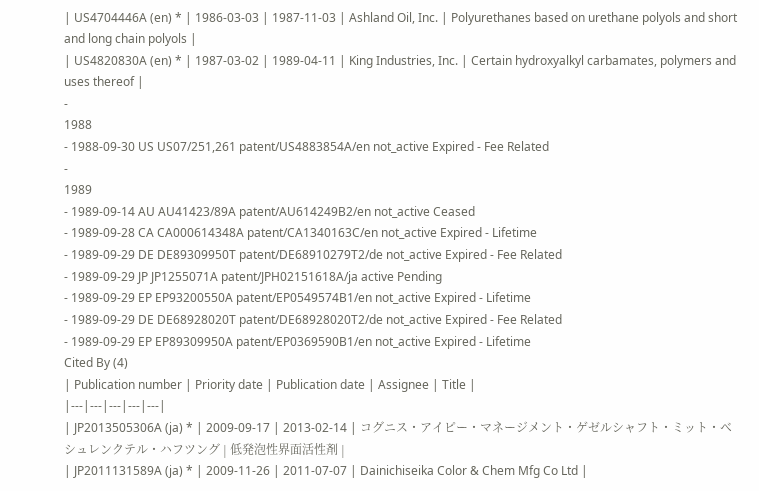| US4704446A (en) * | 1986-03-03 | 1987-11-03 | Ashland Oil, Inc. | Polyurethanes based on urethane polyols and short and long chain polyols |
| US4820830A (en) * | 1987-03-02 | 1989-04-11 | King Industries, Inc. | Certain hydroxyalkyl carbamates, polymers and uses thereof |
-
1988
- 1988-09-30 US US07/251,261 patent/US4883854A/en not_active Expired - Fee Related
-
1989
- 1989-09-14 AU AU41423/89A patent/AU614249B2/en not_active Ceased
- 1989-09-28 CA CA000614348A patent/CA1340163C/en not_active Expired - Lifetime
- 1989-09-29 DE DE89309950T patent/DE68910279T2/de not_active Expired - Fee Related
- 1989-09-29 JP JP1255071A patent/JPH02151618A/ja active Pending
- 1989-09-29 EP EP93200550A patent/EP0549574B1/en not_active Expired - Lifetime
- 1989-09-29 DE DE68928020T patent/DE68928020T2/de not_active Expired - Fee Related
- 1989-09-29 EP EP89309950A patent/EP0369590B1/en not_active Expired - Lifetime
Cited By (4)
| Publication number | Priority date | Publication date | Assignee | Title |
|---|---|---|---|---|
| JP2013505306A (ja) * | 2009-09-17 | 2013-02-14 | コグニス・アイピー・マネージメント・ゲゼルシャフト・ミット・ベシュレンクテル・ハフツング | 低発泡性界面活性剤 |
| JP2011131589A (ja) * | 2009-11-26 | 2011-07-07 | Dainichiseika Color & Chem Mfg Co Ltd |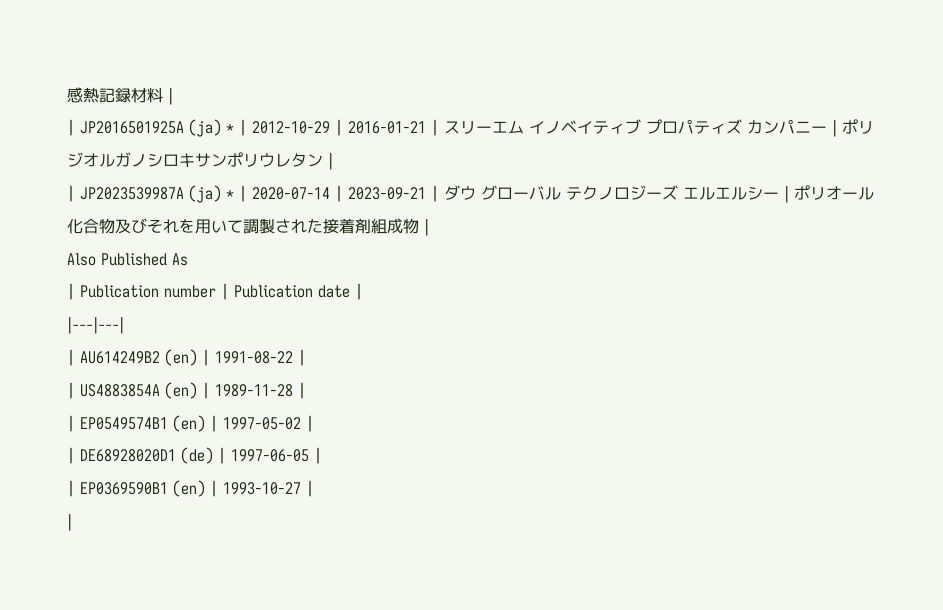感熱記録材料 |
| JP2016501925A (ja) * | 2012-10-29 | 2016-01-21 | スリーエム イノベイティブ プロパティズ カンパニー | ポリジオルガノシロキサンポリウレタン |
| JP2023539987A (ja) * | 2020-07-14 | 2023-09-21 | ダウ グローバル テクノロジーズ エルエルシー | ポリオール化合物及びそれを用いて調製された接着剤組成物 |
Also Published As
| Publication number | Publication date |
|---|---|
| AU614249B2 (en) | 1991-08-22 |
| US4883854A (en) | 1989-11-28 |
| EP0549574B1 (en) | 1997-05-02 |
| DE68928020D1 (de) | 1997-06-05 |
| EP0369590B1 (en) | 1993-10-27 |
|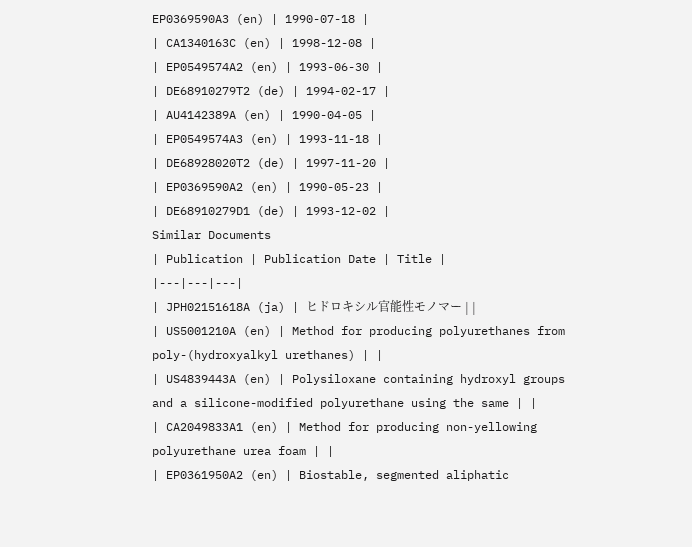EP0369590A3 (en) | 1990-07-18 |
| CA1340163C (en) | 1998-12-08 |
| EP0549574A2 (en) | 1993-06-30 |
| DE68910279T2 (de) | 1994-02-17 |
| AU4142389A (en) | 1990-04-05 |
| EP0549574A3 (en) | 1993-11-18 |
| DE68928020T2 (de) | 1997-11-20 |
| EP0369590A2 (en) | 1990-05-23 |
| DE68910279D1 (de) | 1993-12-02 |
Similar Documents
| Publication | Publication Date | Title |
|---|---|---|
| JPH02151618A (ja) | ヒドロキシル官能性モノマー | |
| US5001210A (en) | Method for producing polyurethanes from poly-(hydroxyalkyl urethanes) | |
| US4839443A (en) | Polysiloxane containing hydroxyl groups and a silicone-modified polyurethane using the same | |
| CA2049833A1 (en) | Method for producing non-yellowing polyurethane urea foam | |
| EP0361950A2 (en) | Biostable, segmented aliphatic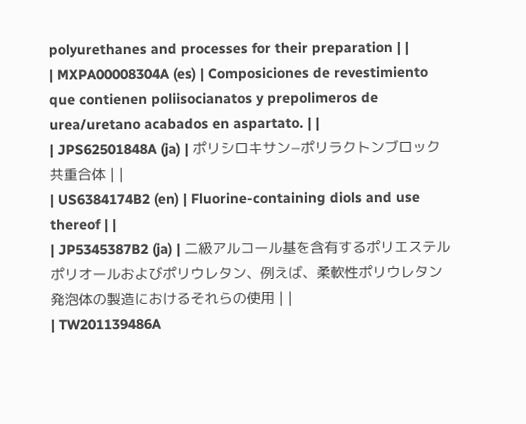polyurethanes and processes for their preparation | |
| MXPA00008304A (es) | Composiciones de revestimiento que contienen poliisocianatos y prepolimeros de urea/uretano acabados en aspartato. | |
| JPS62501848A (ja) | ポリシロキサン−ポリラクトンブロック共重合体 | |
| US6384174B2 (en) | Fluorine-containing diols and use thereof | |
| JP5345387B2 (ja) | 二級アルコール基を含有するポリエステルポリオールおよびポリウレタン、例えば、柔軟性ポリウレタン発泡体の製造におけるそれらの使用 | |
| TW201139486A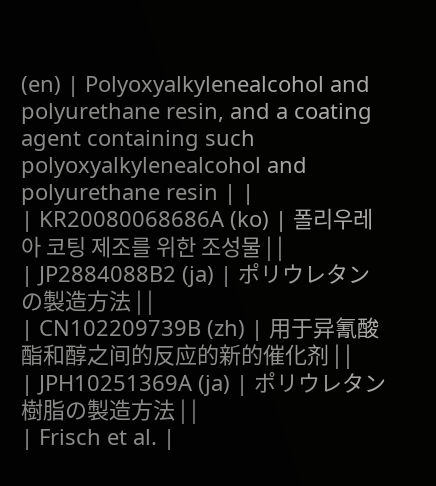(en) | Polyoxyalkylenealcohol and polyurethane resin, and a coating agent containing such polyoxyalkylenealcohol and polyurethane resin | |
| KR20080068686A (ko) | 폴리우레아 코팅 제조를 위한 조성물 | |
| JP2884088B2 (ja) | ポリウレタンの製造方法 | |
| CN102209739B (zh) | 用于异氰酸酯和醇之间的反应的新的催化剂 | |
| JPH10251369A (ja) | ポリウレタン樹脂の製造方法 | |
| Frisch et al. |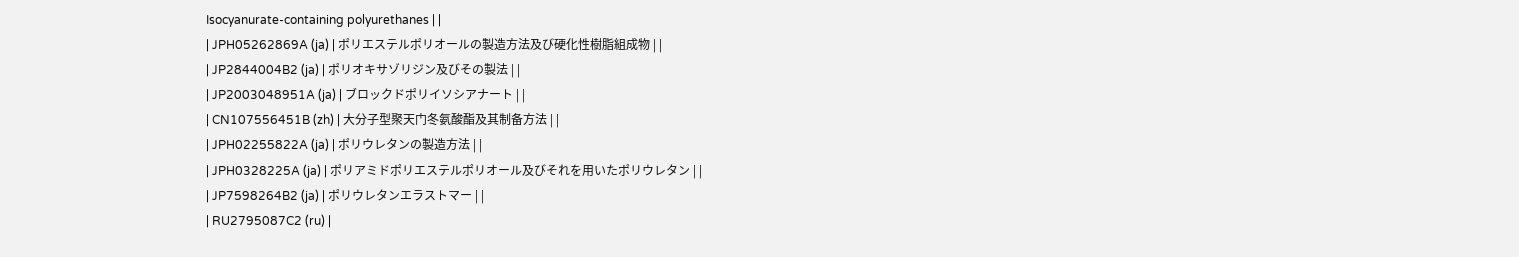Isocyanurate-containing polyurethanes | |
| JPH05262869A (ja) | ポリエステルポリオールの製造方法及び硬化性樹脂組成物 | |
| JP2844004B2 (ja) | ポリオキサゾリジン及びその製法 | |
| JP2003048951A (ja) | ブロックドポリイソシアナート | |
| CN107556451B (zh) | 大分子型聚天门冬氨酸酯及其制备方法 | |
| JPH02255822A (ja) | ポリウレタンの製造方法 | |
| JPH0328225A (ja) | ポリアミドポリエステルポリオール及びそれを用いたポリウレタン | |
| JP7598264B2 (ja) | ポリウレタンエラストマー | |
| RU2795087C2 (ru) |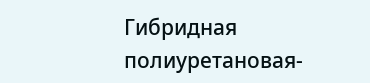Гибридная полиуретановая-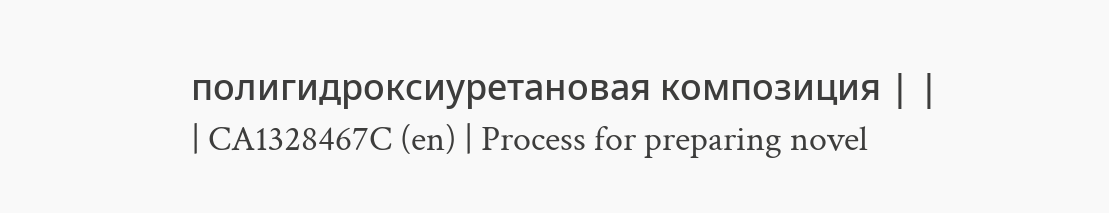полигидроксиуретановая композиция | |
| CA1328467C (en) | Process for preparing novel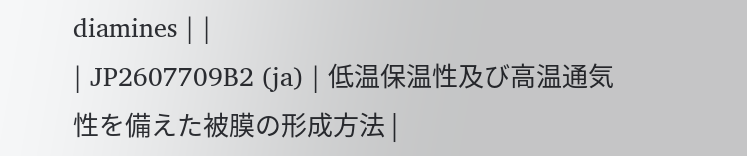diamines | |
| JP2607709B2 (ja) | 低温保温性及び高温通気性を備えた被膜の形成方法 |